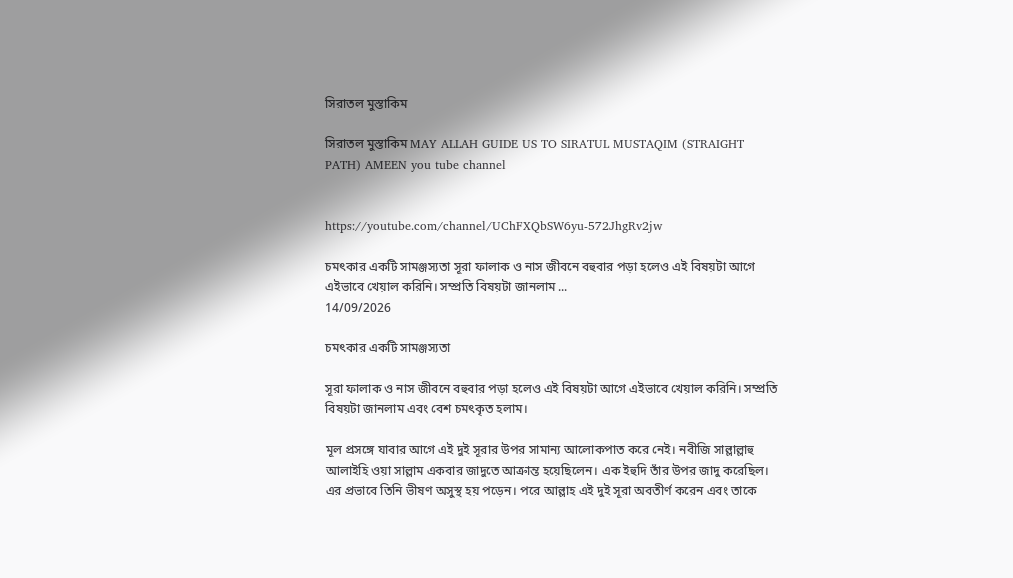সিরাতল মুস্তাকিম

সিরাতল মুস্তাকিম MAY ALLAH GUIDE US TO SIRATUL MUSTAQIM (STRAIGHT PATH) AMEEN you tube channel


https://youtube.com/channel/UChFXQbSW6yu-572JhgRv2jw

চমৎকার একটি সামঞ্জস্যতা সূরা ফালাক ও নাস জীবনে বহুবার পড়া হলেও এই বিষয়টা আগে এইভাবে খেয়াল করিনি। সম্প্রতি বিষয়টা জানলাম ...
14/09/2026

চমৎকার একটি সামঞ্জস্যতা

সূরা ফালাক ও নাস জীবনে বহুবার পড়া হলেও এই বিষয়টা আগে এইভাবে খেয়াল করিনি। সম্প্রতি বিষয়টা জানলাম এবং বেশ চমৎকৃত হলাম।

মূল প্রসঙ্গে যাবার আগে এই দুই সূরার উপর সামান্য আলোকপাত করে নেই। নবীজি সাল্লাল্লাহু আলাইহি ওয়া সাল্লাম একবার জাদুতে আক্রান্ত হয়েছিলেন। এক ইহুদি তাঁর উপর জাদু করেছিল। এর প্রভাবে তিনি ভীষণ অসুস্থ হয় পড়েন। পরে আল্লাহ এই দুই সূরা অবতীর্ণ করেন এবং তাকে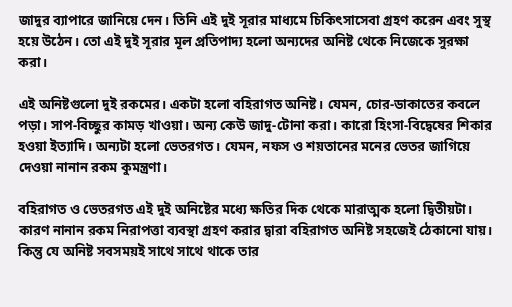জাদুর ব্যাপারে জানিয়ে দেন। তিনি এই দুই সূরার মাধ্যমে চিকিৎসাসেবা গ্রহণ করেন এবং সুস্থ হয়ে উঠেন। তো এই দুই সূরার মূল প্রতিপাদ্য হলো অন্যদের অনিষ্ট থেকে নিজেকে সুরক্ষা করা।

এই অনিষ্টগুলো দুই রকমের। একটা হলো বহিরাগত অনিষ্ট। যেমন, চোর-ডাকাতের কবলে পড়া। সাপ-বিচ্ছুর কামড় খাওয়া। অন্য কেউ জাদু-টোনা করা। কারো হিংসা-বিদ্বেষের শিকার হওয়া ইত্যাদি। অন্যটা হলো ভেতরগত। যেমন, নফস ও শয়তানের মনের ভেতর জাগিয়ে দেওয়া নানান রকম কুমন্ত্রণা।

বহিরাগত ও ভেতরগত এই দুই অনিষ্টের মধ্যে ক্ষতির দিক থেকে মারাত্মক হলো দ্বিতীয়টা। কারণ নানান রকম নিরাপত্তা ব্যবস্থা গ্রহণ করার দ্বারা বহিরাগত অনিষ্ট সহজেই ঠেকানো যায়। কিন্তু যে অনিষ্ট সবসময়ই সাথে সাথে থাকে তার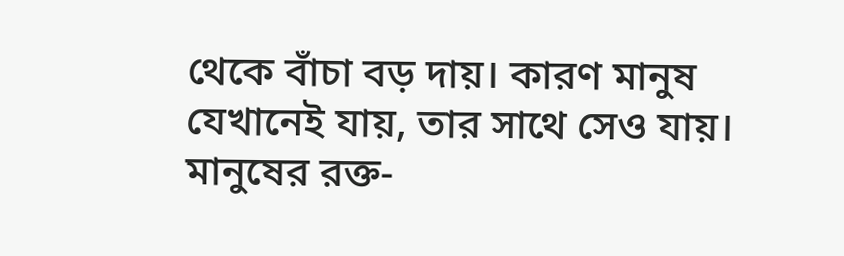থেকে বাঁচা বড় দায়। কারণ মানুষ যেখানেই যায়, তার সাথে সেও যায়। মানুষের রক্ত-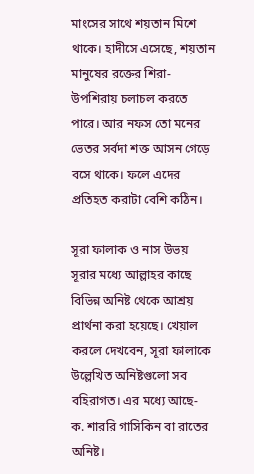মাংসের সাথে শয়তান মিশে থাকে। হাদীসে এসেছে, শয়তান মানুষের রক্তের শিরা-উপশিরায় চলাচল করতে পারে। আর নফস তো মনের ভেতর সর্বদা শক্ত আসন গেড়ে বসে থাকে। ফলে এদের প্রতিহত করাটা বেশি কঠিন।

সূরা ফালাক ও নাস উভয় সূরার মধ্যে আল্লাহর কাছে বিভিন্ন অনিষ্ট থেকে আশ্রয় প্রার্থনা করা হয়েছে। খেয়াল করলে দেখবেন, সূরা ফালাকে উল্লেখিত অনিষ্টগুলো সব বহিরাগত। এর মধ্যে আছে-
ক. শাররি গাসিকিন বা রাতের অনিষ্ট।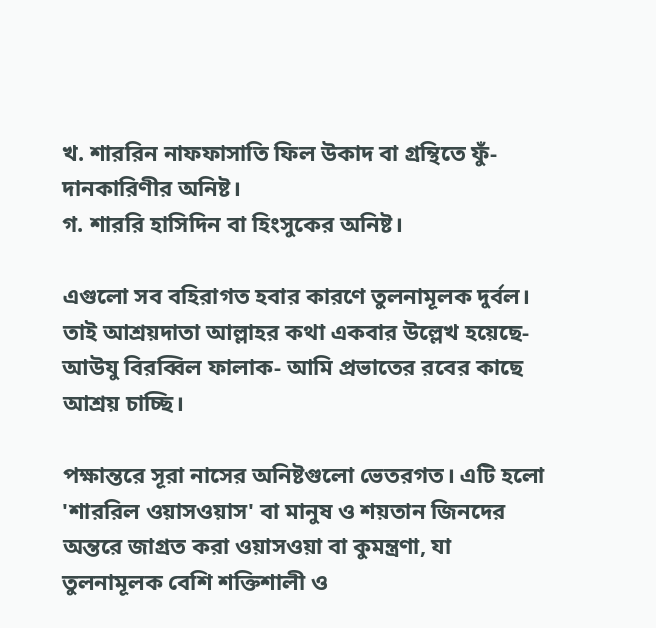খ. শাররিন নাফফাসাতি ফিল উকাদ বা গ্রন্থিতে ফুঁ-দানকারিণীর অনিষ্ট।
গ. শাররি হাসিদিন বা হিংসুকের অনিষ্ট।

এগুলো সব বহিরাগত হবার কারণে তুলনামূলক দুর্বল। তাই আশ্রয়দাতা আল্লাহর কথা একবার উল্লেখ হয়েছে-
আউযু বিরব্বিল ফালাক- আমি প্রভাতের রবের কাছে আশ্রয় চাচ্ছি।

পক্ষান্তরে সূরা নাসের অনিষ্টগুলো ভেতরগত। এটি হলো 'শাররিল ওয়াসওয়াস' বা মানুষ ও শয়তান জিনদের অন্তরে জাগ্রত করা ওয়াসওয়া বা কুমন্ত্রণা, যা তুলনামূলক বেশি শক্তিশালী ও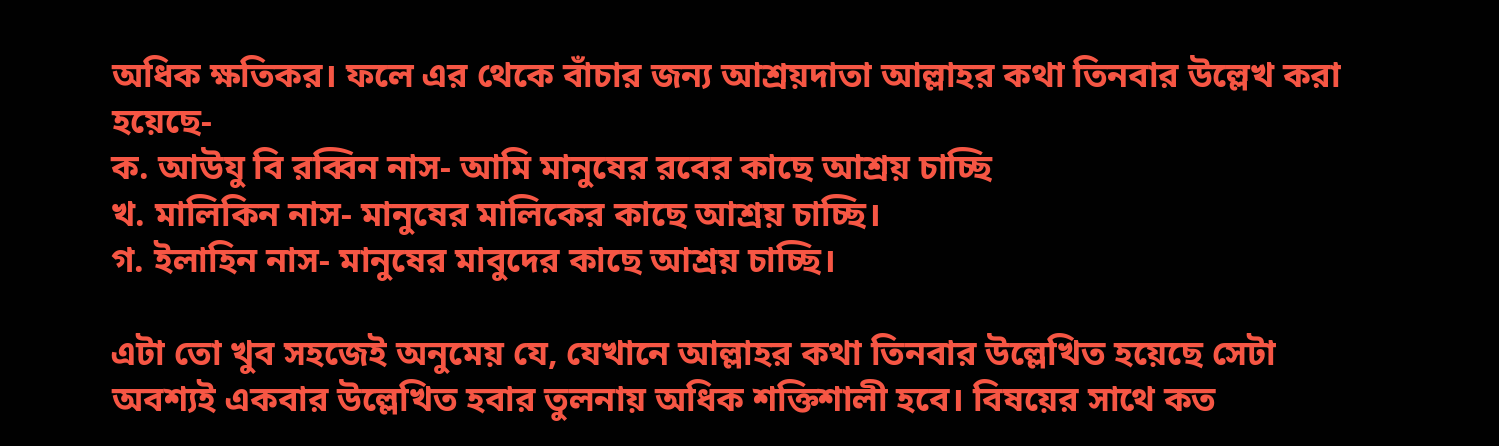অধিক ক্ষতিকর। ফলে এর থেকে বাঁচার জন্য আশ্রয়দাতা আল্লাহর কথা তিনবার উল্লেখ করা হয়েছে-
ক. আউযু বি রব্বিন নাস- আমি মানুষের রবের কাছে আশ্রয় চাচ্ছি
খ. মালিকিন নাস- মানুষের মালিকের কাছে আশ্রয় চাচ্ছি।
গ. ইলাহিন নাস- মানুষের মাবুদের কাছে আশ্রয় চাচ্ছি।

এটা তো খুব সহজেই অনুমেয় যে, যেখানে আল্লাহর কথা তিনবার উল্লেখিত হয়েছে সেটা অবশ্যই একবার উল্লেখিত হবার তুলনায় অধিক শক্তিশালী হবে। বিষয়ের সাথে কত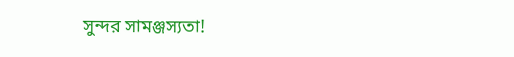সুন্দর সামঞ্জস্যতা!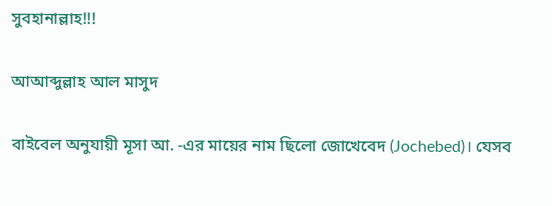সুবহানাল্লাহ!!!

আআব্দুল্লাহ আল মাসুদ

বাইবেল অনুযায়ী মূসা আ. -এর মায়ের নাম ছিলো জোখেবেদ (Jochebed)। যেসব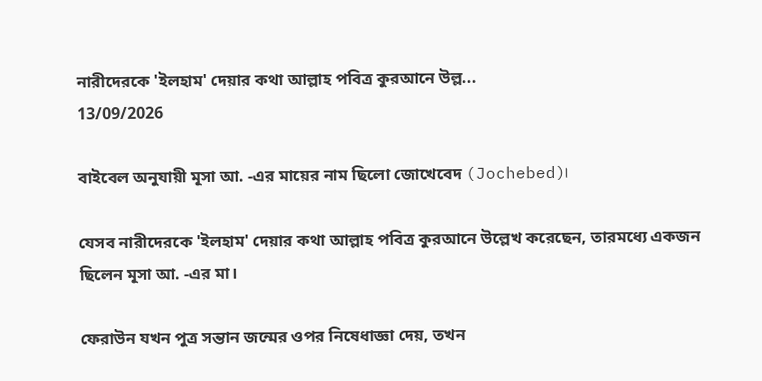নারীদেরকে 'ইলহাম' দেয়ার কথা আল্লাহ পবিত্র কুরআনে উল্ল...
13/09/2026

বাইবেল অনুযায়ী মূসা আ. -এর মায়ের নাম ছিলো জোখেবেদ (Jochebed)।

যেসব নারীদেরকে 'ইলহাম' দেয়ার কথা আল্লাহ পবিত্র কুরআনে উল্লেখ করেছেন, তারমধ্যে একজন ছিলেন মূসা আ. -এর মা।

ফেরাউন যখন পুত্র সন্তান জন্মের ওপর নিষেধাজ্ঞা দেয়, তখন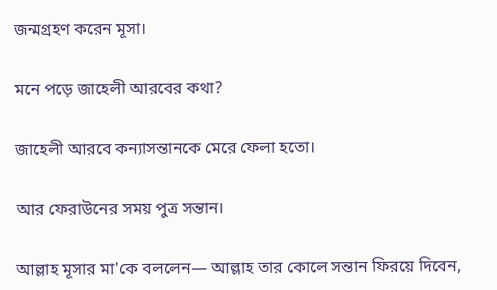জন্মগ্রহণ করেন মূসা।

মনে পড়ে জাহেলী আরবের কথা?

জাহেলী আরবে কন্যাসন্তানকে মেরে ফেলা হতো।

আর ফেরাউনের সময় পুত্র সন্তান।

আল্লাহ মূসার মা'কে বললেন— আল্লাহ তার কোলে সন্তান ফিরয়ে দিবেন,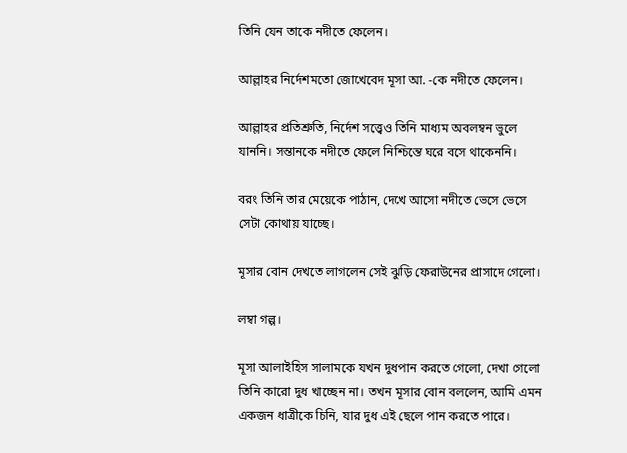তিনি যেন তাকে নদীতে ফেলেন।

আল্লাহর নির্দেশমতো জোখেবেদ মূসা আ. -কে নদীতে ফেলেন।

আল্লাহর প্রতিশ্রুতি, নির্দেশ সত্ত্বেও তিনি মাধ্যম অবলম্বন ভুলে যাননি। সন্তানকে নদীতে ফেলে নিশ্চিন্তে ঘরে বসে থাকেননি।

বরং তিনি তার মেয়েকে পাঠান, দেখে আসো নদীতে ভেসে ভেসে সেটা কোথায় যাচ্ছে।

মূসার বোন দেখতে লাগলেন সেই ঝুড়ি ফেরাউনের প্রাসাদে গেলো।

লম্বা গল্প।

মূসা আলাইহিস সালামকে যখন দুধপান করতে গেলো, দেখা গেলো তিনি কারো দুধ খাচ্ছেন না। তখন মূসার বোন বললেন, আমি এমন একজন ধাত্রীকে চিনি, যার দুধ এই ছেলে পান করতে পারে।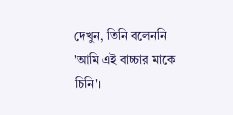দেখুন, তিনি বলেননি 'আমি এই বাচ্চার মাকে চিনি'।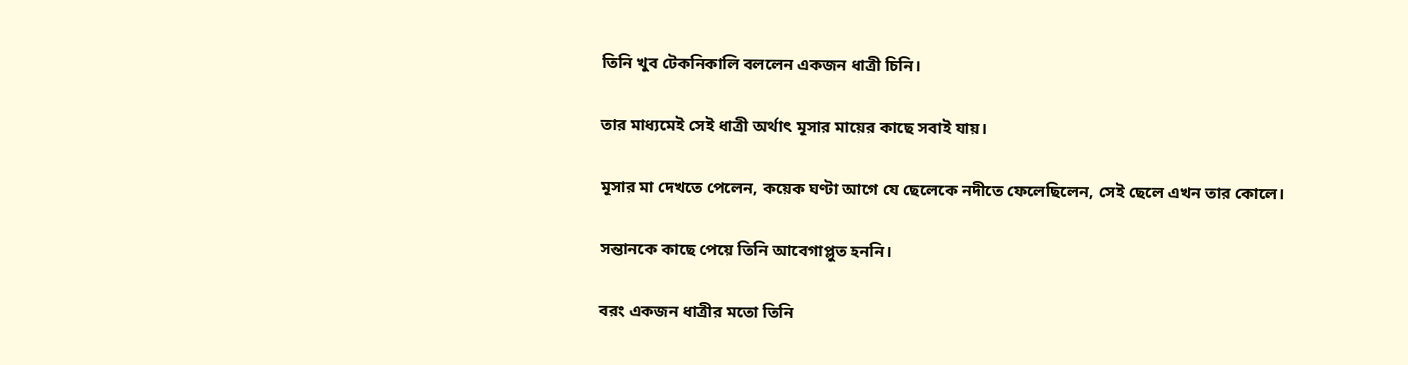তিনি খুব টেকনিকালি বললেন একজন ধাত্রী চিনি।

তার মাধ্যমেই সেই ধাত্রী অর্থাৎ মূসার মায়ের কাছে সবাই যায়।

মূসার মা দেখতে পেলেন, কয়েক ঘণ্টা আগে যে ছেলেকে নদীতে ফেলেছিলেন, সেই ছেলে এখন তার কোলে।

সন্তানকে কাছে পেয়ে তিনি আবেগাপ্লুত হননি।

বরং একজন ধাত্রীর মতো তিনি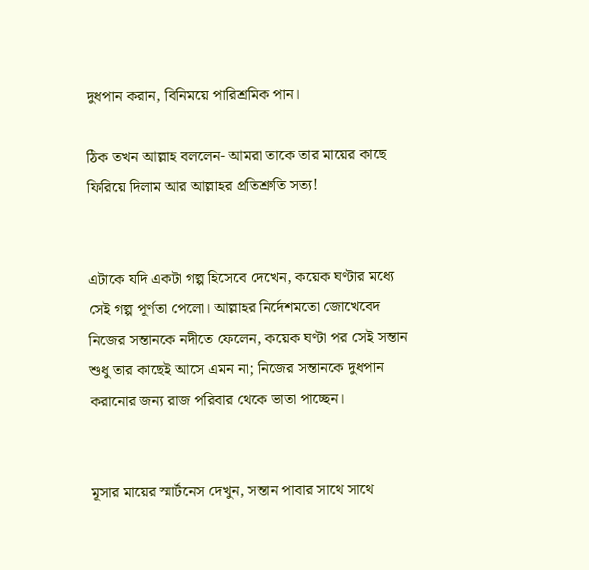দুধপান করান, বিনিময়ে পারিশ্রমিক পান।

ঠিক তখন আল্লাহ বললেন- আমরা তাকে তার মায়ের কাছে ফিরিয়ে দিলাম আর আল্লাহর প্রতিশ্রুতি সত্য!


এটাকে যদি একটা গল্প হিসেবে দেখেন, কয়েক ঘণ্টার মধ্যে সেই গল্প পূর্ণতা পেলো। আল্লাহর নির্দেশমতো জোখেবেদ নিজের সন্তানকে নদীতে ফেলেন, কয়েক ঘণ্টা পর সেই সন্তান শুধু তার কাছেই আসে এমন না; নিজের সন্তানকে দুধপান করানোর জন্য রাজ পরিবার থেকে ভাতা পাচ্ছেন।


মূসার মায়ের স্মার্টনেস দেখুন, সন্তান পাবার সাথে সাথে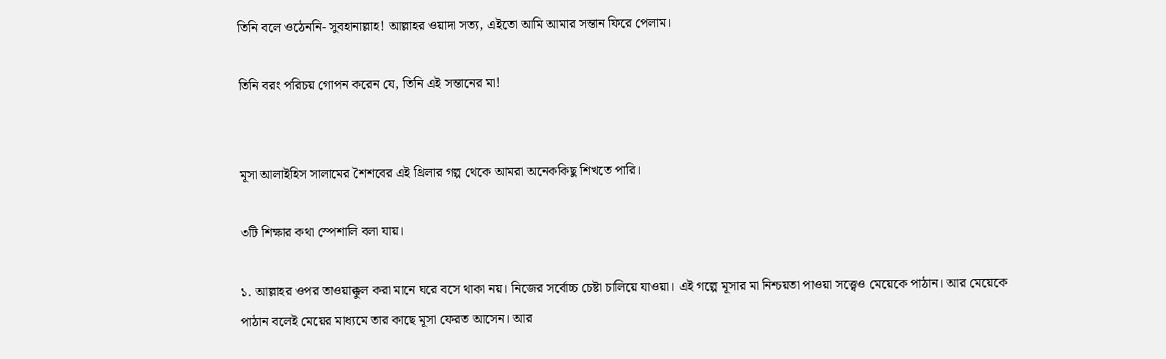তিনি বলে ওঠেননি- সুবহানাল্লাহ! আল্লাহর ওয়াদা সত্য, এইতো আমি আমার সন্তান ফিরে পেলাম।

তিনি বরং পরিচয় গোপন করেন যে, তিনি এই সন্তানের মা!


মূসা আলাইহিস সালামের শৈশবের এই থ্রিলার গল্প থেকে আমরা অনেককিছু শিখতে পারি।

৩টি শিক্ষার কথা স্পেশালি বলা যায়।

১. আল্লাহর ওপর তাওয়াক্কুল করা মানে ঘরে বসে থাকা নয়। নিজের সর্বোচ্চ চেষ্টা চালিয়ে যাওয়া। এই গল্পে মূসার মা নিশ্চয়তা পাওয়া সত্ত্বেও মেয়েকে পাঠান। আর মেয়েকে পাঠান বলেই মেয়ের মাধ্যমে তার কাছে মূসা ফেরত আসেন। আর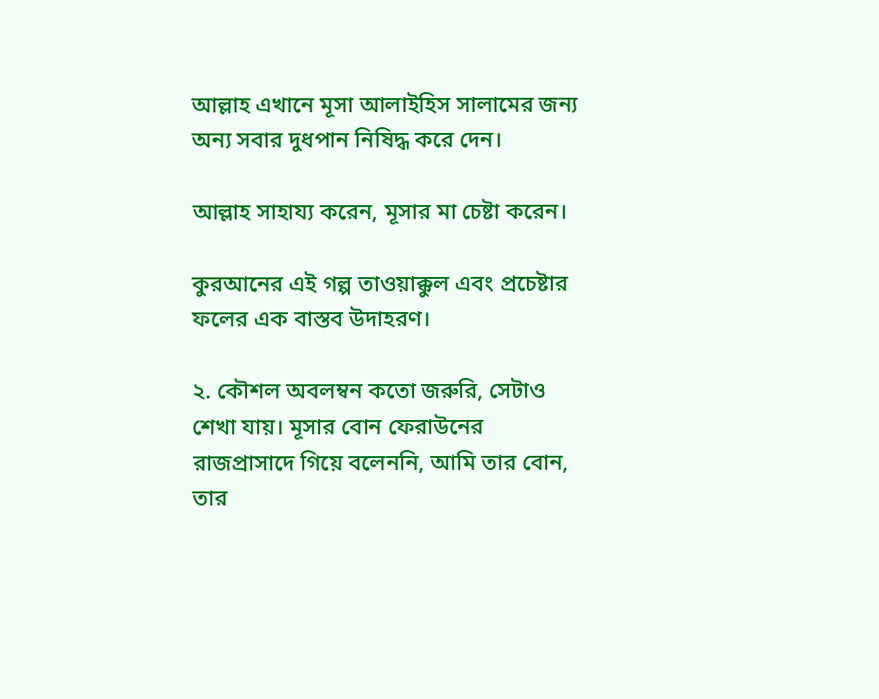আল্লাহ এখানে মূসা আলাইহিস সালামের জন্য অন্য সবার দুধপান নিষিদ্ধ করে দেন।

আল্লাহ সাহায্য করেন, মূসার মা চেষ্টা করেন।

কুরআনের এই গল্প তাওয়াক্কুল এবং প্রচেষ্টার ফলের এক বাস্তব উদাহরণ।

২. কৌশল অবলম্বন কতো জরুরি, সেটাও শেখা যায়। মূসার বোন ফেরাউনের রাজপ্রাসাদে গিয়ে বলেননি, আমি তার বোন, তার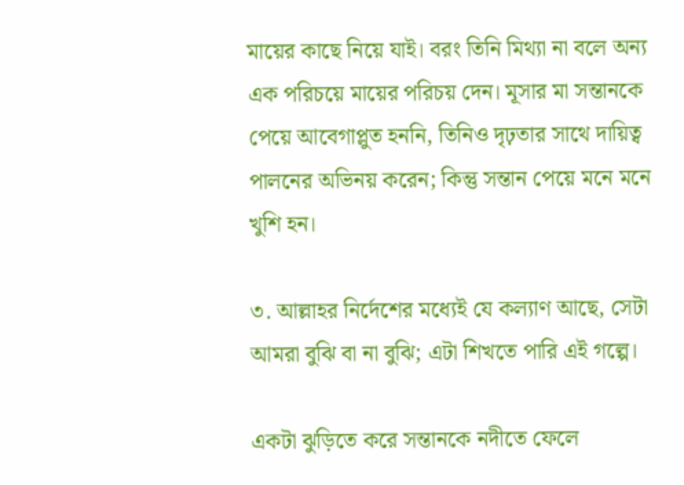মায়ের কাছে নিয়ে যাই। বরং তিনি মিথ্যা না বলে অন্য এক পরিচয়ে মায়ের পরিচয় দেন। মূসার মা সন্তানকে পেয়ে আবেগাপ্লুত হননি, তিনিও দৃঢ়তার সাথে দায়িত্ব পালনের অভিনয় করেন; কিন্তু সন্তান পেয়ে মনে মনে খুশি হন।

৩. আল্লাহর নির্দেশের মধ্যেই যে কল্যাণ আছে, সেটা আমরা বুঝি বা না বুঝি; এটা শিখতে পারি এই গল্পে।

একটা ঝুড়িতে করে সন্তানকে নদীতে ফেলে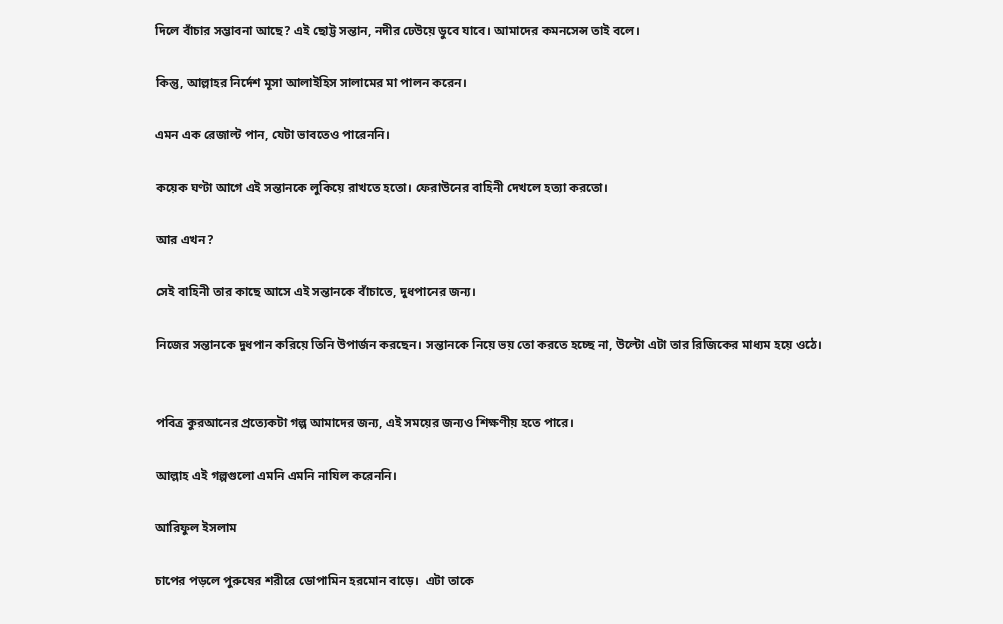দিলে বাঁচার সম্ভাবনা আছে? এই ছোট্ট সন্তান, নদীর ঢেউয়ে ডুবে যাবে। আমাদের কমনসেন্স তাই বলে।

কিন্তু, আল্লাহর নির্দেশ মূসা আলাইহিস সালামের মা পালন করেন।

এমন এক রেজাল্ট পান, যেটা ভাবতেও পারেননি।

কয়েক ঘণ্টা আগে এই সন্তানকে লুকিয়ে রাখতে হতো। ফেরাউনের বাহিনী দেখলে হত্যা করতো।

আর এখন?

সেই বাহিনী তার কাছে আসে এই সন্তানকে বাঁচাতে, দুধপানের জন্য।

নিজের সন্তানকে দুধপান করিয়ে তিনি উপার্জন করছেন। সন্তানকে নিয়ে ভয় তো করতে হচ্ছে না, উল্টো এটা তার রিজিকের মাধ্যম হয়ে ওঠে।


পবিত্র কুরআনের প্রত্যেকটা গল্প আমাদের জন্য, এই সময়ের জন্যও শিক্ষণীয় হতে পারে।

আল্লাহ এই গল্পগুলো এমনি এমনি নাযিল করেননি।

আরিফুল ইসলাম

চাপের পড়লে পুরুষের শরীরে ডোপামিন হরমোন বাড়ে।  এটা তাকে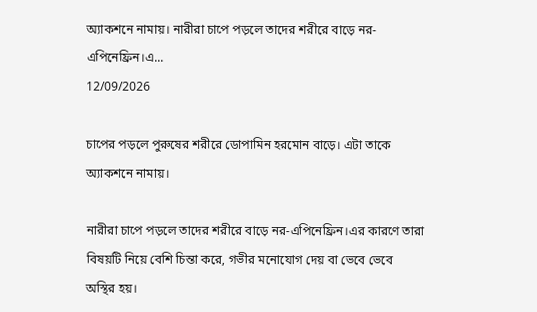অ্যাকশনে নামায়। নারীরা চাপে পড়লে তাদের শরীরে বাড়ে নর-এপিনেফ্রিন।এ...
12/09/2026

চাপের পড়লে পুরুষের শরীরে ডোপামিন হরমোন বাড়ে। এটা তাকে অ্যাকশনে নামায়।

নারীরা চাপে পড়লে তাদের শরীরে বাড়ে নর-এপিনেফ্রিন।এর কারণে তারা বিষয়টি নিয়ে বেশি চিন্তা করে, গভীর মনোযোগ দেয় বা ভেবে ভেবে অস্থির হয়।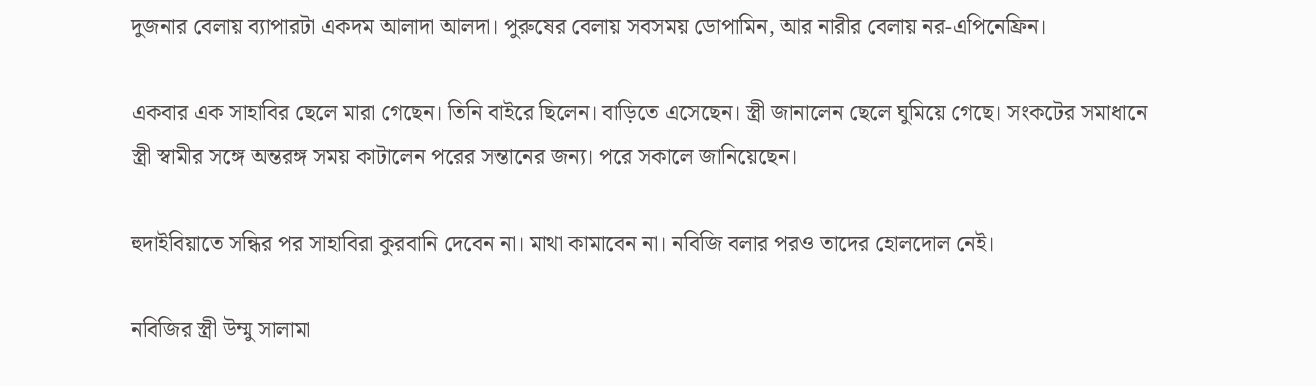দুজনার বেলায় ব্যাপারটা একদম আলাদা আলদা। পুরুষের বেলায় সবসময় ডোপামিন, আর নারীর বেলায় নর-এপিনেফ্রিন।

একবার এক সাহাবির ছেলে মারা গেছেন। তিনি বাইরে ছিলেন। বাড়িতে এসেছেন। স্ত্রী জানালেন ছেলে ঘুমিয়ে গেছে। সংকটের সমাধানে স্ত্রী স্বামীর সঙ্গে অন্তরঙ্গ সময় কাটালেন পরের সন্তানের জন্য। পরে সকালে জানিয়েছেন।

হুদাইবিয়াতে সন্ধির পর সাহাবিরা কুরবানি দেবেন না। মাথা কামাবেন না। নবিজি বলার পরও তাদের হোলদোল নেই।

নবিজির স্ত্রী উম্মু সালামা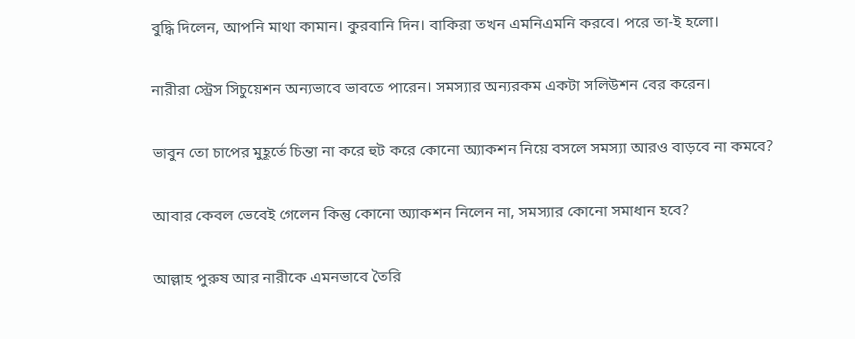বুদ্ধি দিলেন, আপনি মাথা কামান। কুরবানি দিন। বাকিরা তখন এমনিএমনি করবে। পরে তা-ই হলো।

নারীরা স্ট্রেস সিচুয়েশন অন্যভাবে ভাবতে পারেন। সমস্যার অন্যরকম একটা সলিউশন বের করেন।

ভাবুন তো চাপের মুহূর্তে চিন্তা না করে হুট করে কোনো অ্যাকশন নিয়ে বসলে সমস্যা আরও বাড়বে না কমবে?

আবার কেবল ভেবেই গেলেন কিন্তু কোনো অ্যাকশন নিলেন না, সমস্যার কোনো সমাধান হবে?

আল্লাহ পুরুষ আর নারীকে এমনভাবে তৈরি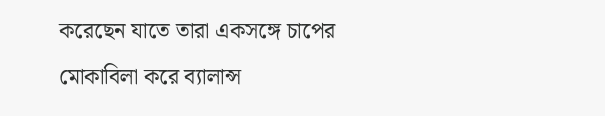করেছেন যাতে তারা একসঙ্গে চাপের মোকাবিলা করে ব্যালান্স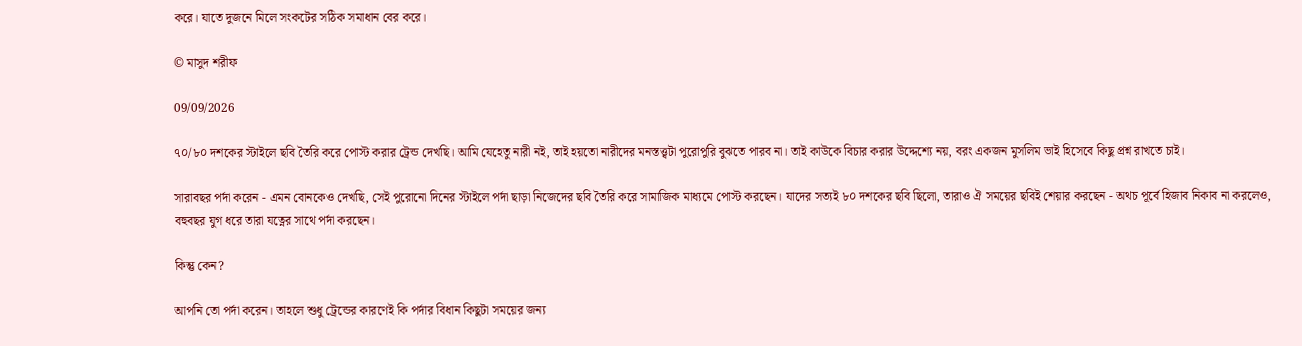করে। যাতে দুজনে মিলে সংকটের সঠিক সমাধান বের করে।

© মাসুদ শরীফ

09/09/2026

৭০/৮০ দশকের স্টাইলে ছবি তৈরি করে পোস্ট করার ট্রেন্ড দেখছি। আমি যেহেতু নারী নই, তাই হয়তো নারীদের মনস্তত্ত্বটা পুরোপুরি বুঝতে পারব না। তাই কাউকে বিচার করার উদ্দেশ্যে নয়, বরং একজন মুসলিম ভাই হিসেবে কিছু প্রশ্ন রাখতে চাই।

সারাবছর পর্দা করেন - এমন বোনকেও দেখছি, সেই পুরোনো দিনের স্টাইলে পর্দা ছাড়া নিজেদের ছবি তৈরি করে সামাজিক মাধ্যমে পোস্ট করছেন। যাদের সত্যই ৮০ দশকের ছবি ছিলো, তারাও ঐ সময়ের ছবিই শেয়ার করছেন - অথচ পূর্বে হিজাব নিকাব না করলেও, বহুবছর যুগ ধরে তারা যত্নের সাথে পর্দা করছেন।

কিন্তু কেন?

আপনি তো পর্দা করেন। তাহলে শুধু ট্রেন্ডের কারণেই কি পর্দার বিধান কিছুটা সময়ের জন্য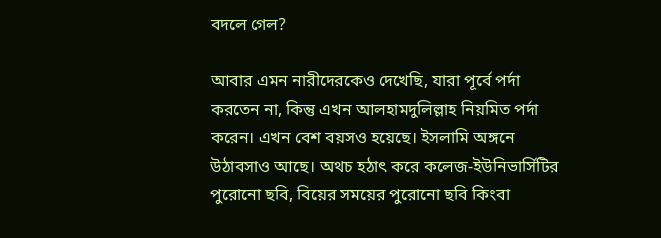বদলে গেল?

আবার এমন নারীদেরকেও দেখেছি, যারা পূর্বে পর্দা করতেন না, কিন্তু এখন আলহামদুলিল্লাহ নিয়মিত পর্দা করেন। এখন বেশ বয়সও হয়েছে। ইসলামি অঙ্গনে উঠাবসাও আছে। অথচ হঠাৎ করে কলেজ-ইউনিভার্সিটির পুরোনো ছবি, বিয়ের সময়ের পুরোনো ছবি কিংবা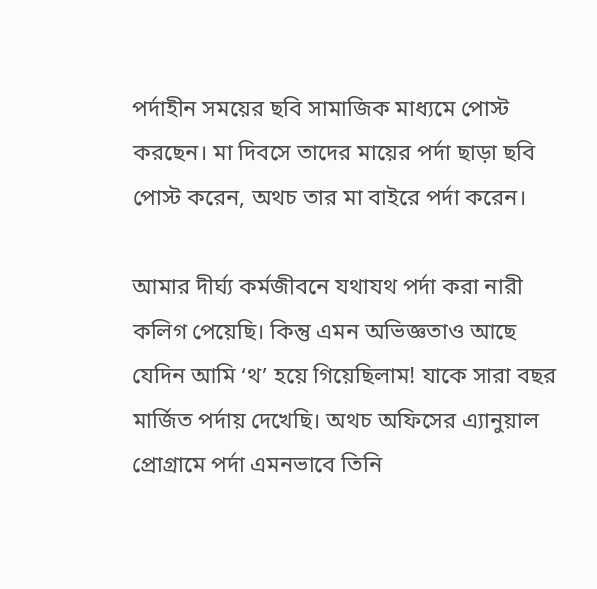পর্দাহীন সময়ের ছবি সামাজিক মাধ্যমে পোস্ট করছেন। মা দিবসে তাদের মায়ের পর্দা ছাড়া ছবি পোস্ট করেন, অথচ তার মা বাইরে পর্দা করেন।

আমার দীর্ঘ্য কর্মজীবনে যথাযথ পর্দা করা নারী কলিগ পেয়েছি। কিন্তু এমন অভিজ্ঞতাও আছে যেদিন আমি ‘থ’ হয়ে গিয়েছিলাম! যাকে সারা বছর মার্জিত পর্দায় দেখেছি। অথচ অফিসের এ্যানুয়াল প্রোগ্রামে পর্দা এমনভাবে তিনি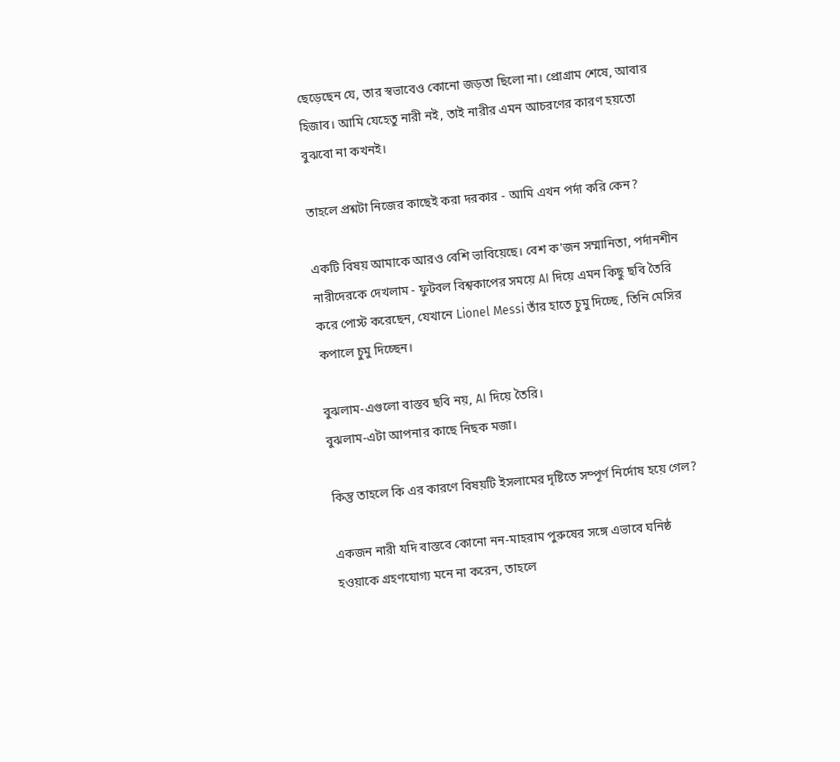ছেড়েছেন যে, তার স্বভাবেও কোনো জড়তা ছিলো না। প্রোগ্রাম শেষে, আবার হিজাব। আমি যেহেতু নারী নই, তাই নারীর এমন আচরণের কারণ হয়তো বুঝবো না কখনই।

তাহলে প্রশ্নটা নিজের কাছেই করা দরকার - আমি এখন পর্দা করি কেন?

একটি বিষয় আমাকে আরও বেশি ভাবিয়েছে। বেশ ক'জন সম্মানিতা, পর্দানশীন নারীদেরকে দেখলাম - ফুটবল বিশ্বকাপের সময়ে AI দিয়ে এমন কিছু ছবি তৈরি করে পোস্ট করেছেন, যেখানে Lionel Messi তাঁর হাতে চুমু দিচ্ছে, তিনি মেসির কপালে চুমু দিচ্ছেন।

বুঝলাম-এগুলো বাস্তব ছবি নয়, AI দিয়ে তৈরি।
বুঝলাম-এটা আপনার কাছে নিছক মজা।

কিন্তু তাহলে কি এর কারণে বিষয়টি ইসলামের দৃষ্টিতে সম্পূর্ণ নির্দোষ হয়ে গেল?

একজন নারী যদি বাস্তবে কোনো নন-মাহরাম পুরুষের সঙ্গে এভাবে ঘনিষ্ঠ হওয়াকে গ্রহণযোগ্য মনে না করেন, তাহলে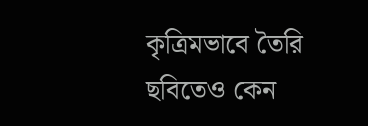কৃত্রিমভাবে তৈরি ছবিতেও কেন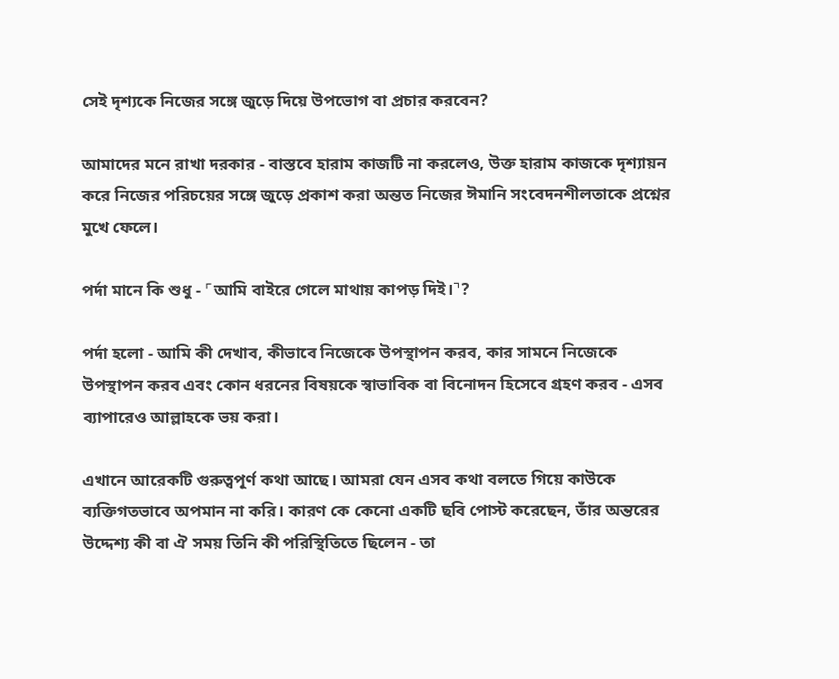সেই দৃশ্যকে নিজের সঙ্গে জুড়ে দিয়ে উপভোগ বা প্রচার করবেন?

আমাদের মনে রাখা দরকার - বাস্তবে হারাম কাজটি না করলেও, উক্ত হারাম কাজকে দৃশ্যায়ন করে নিজের পরিচয়ের সঙ্গে জুড়ে প্রকাশ করা অন্তত নিজের ঈমানি সংবেদনশীলতাকে প্রশ্নের মুখে ফেলে।

পর্দা মানে কি শুধু - ⌜আমি বাইরে গেলে মাথায় কাপড় দিই।⌝?

পর্দা হলো - আমি কী দেখাব, কীভাবে নিজেকে উপস্থাপন করব, কার সামনে নিজেকে উপস্থাপন করব এবং কোন ধরনের বিষয়কে স্বাভাবিক বা বিনোদন হিসেবে গ্রহণ করব - এসব ব্যাপারেও আল্লাহকে ভয় করা।

এখানে আরেকটি গুরুত্বপূর্ণ কথা আছে। আমরা যেন এসব কথা বলতে গিয়ে কাউকে ব্যক্তিগতভাবে অপমান না করি। কারণ কে কেনো একটি ছবি পোস্ট করেছেন, তাঁর অন্তরের উদ্দেশ্য কী বা ঐ সময় তিনি কী পরিস্থিতিতে ছিলেন - তা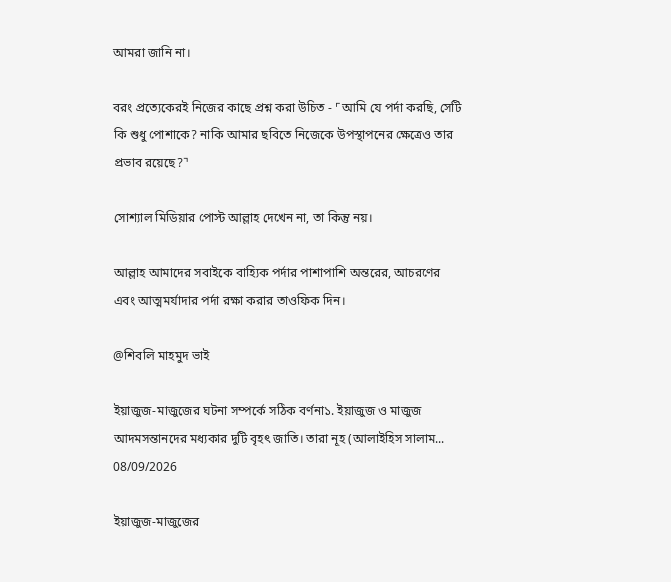আমরা জানি না।

বরং প্রত্যেকেরই নিজের কাছে প্রশ্ন করা উচিত - ⌜আমি যে পর্দা করছি, সেটি কি শুধু পোশাকে? নাকি আমার ছবিতে নিজেকে উপস্থাপনের ক্ষেত্রেও তার প্রভাব রয়েছে?⌝

সোশ্যাল মিডিয়ার পোস্ট আল্লাহ দেখেন না, তা কিন্তু নয়।

আল্লাহ আমাদের সবাইকে বাহ্যিক পর্দার পাশাপাশি অন্তরের, আচরণের এবং আত্মমর্যাদার পর্দা রক্ষা করার তাওফিক দিন।

@শিবলি মাহমুদ ভাই

ইয়াজুজ-মাজুজের ঘটনা সম্পর্কে সঠিক বর্ণনা১. ইয়াজুজ ও মাজুজ আদমসন্তানদের মধ্যকার দুটি বৃহৎ জাতি। তারা নূহ (আলাইহিস সালাম...
08/09/2026

ইয়াজুজ-মাজুজের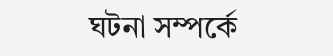ঘটনা সম্পর্কে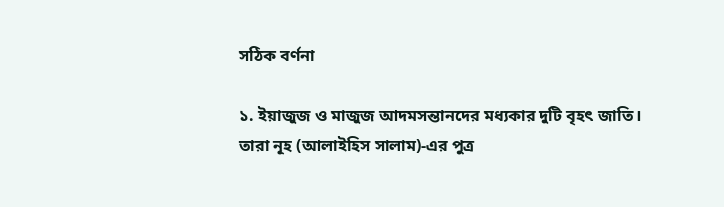সঠিক বর্ণনা

১. ইয়াজুজ ও মাজুজ আদমসন্তানদের মধ্যকার দুটি বৃহৎ জাতি। তারা নূহ (আলাইহিস সালাম)-এর পুত্র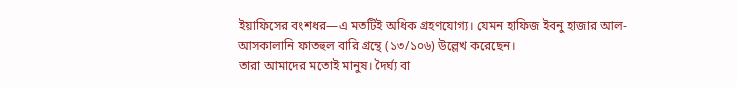ইয়াফিসের বংশধর—এ মতটিই অধিক গ্রহণযোগ্য। যেমন হাফিজ ইবনু হাজার আল-আসকালানি ফাতহুল বারি গ্রন্থে (১৩/১০৬) উল্লেখ করেছেন।
তারা আমাদের মতোই মানুষ। দৈর্ঘ্য বা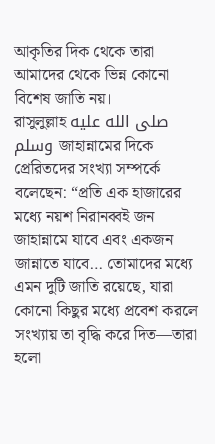আকৃতির দিক থেকে তারা আমাদের থেকে ভিন্ন কোনো বিশেষ জাতি নয়।
রাসুলুল্লাহ صلى الله عليه وسلم জাহান্নামের দিকে প্রেরিতদের সংখ্যা সম্পর্কে বলেছেন: “প্রতি এক হাজারের মধ্যে নয়শ নিরানব্বই জন জাহান্নামে যাবে এবং একজন জান্নাতে যাবে… তোমাদের মধ্যে এমন দুটি জাতি রয়েছে, যারা কোনো কিছুর মধ্যে প্রবেশ করলে সংখ্যায় তা বৃদ্ধি করে দিত—তারা হলো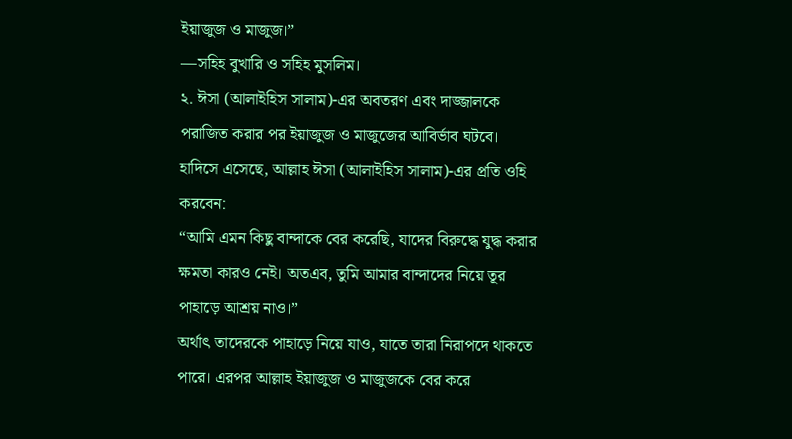ইয়াজুজ ও মাজুজ।”
—সহিহ বুখারি ও সহিহ মুসলিম।
২. ঈসা (আলাইহিস সালাম)-এর অবতরণ এবং দাজ্জালকে পরাজিত করার পর ইয়াজুজ ও মাজুজের আবির্ভাব ঘটবে।
হাদিসে এসেছে, আল্লাহ ঈসা (আলাইহিস সালাম)-এর প্রতি ওহি করবেন:
“আমি এমন কিছু বান্দাকে বের করেছি, যাদের বিরুদ্ধে যুদ্ধ করার ক্ষমতা কারও নেই। অতএব, তুমি আমার বান্দাদের নিয়ে তূর পাহাড়ে আশ্রয় নাও।”
অর্থাৎ তাদেরকে পাহাড়ে নিয়ে যাও, যাতে তারা নিরাপদে থাকতে পারে। এরপর আল্লাহ ইয়াজুজ ও মাজুজকে বের করে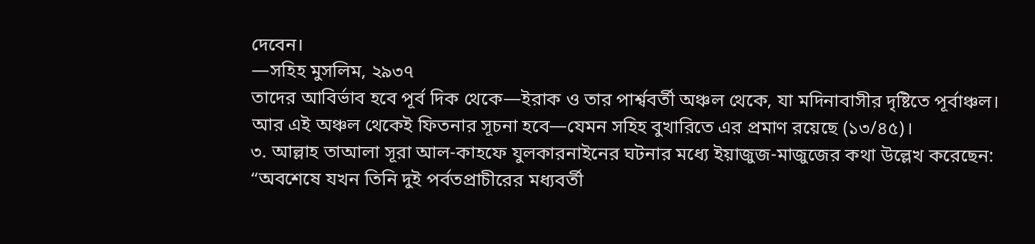দেবেন।
—সহিহ মুসলিম, ২৯৩৭
তাদের আবির্ভাব হবে পূর্ব দিক থেকে—ইরাক ও তার পার্শ্ববর্তী অঞ্চল থেকে, যা মদিনাবাসীর দৃষ্টিতে পূর্বাঞ্চল। আর এই অঞ্চল থেকেই ফিতনার সূচনা হবে—যেমন সহিহ বুখারিতে এর প্রমাণ রয়েছে (১৩/৪৫)।
৩. আল্লাহ তাআলা সূরা আল-কাহফে যুলকারনাইনের ঘটনার মধ্যে ইয়াজুজ-মাজুজের কথা উল্লেখ করেছেন:
“অবশেষে যখন তিনি দুই পর্বতপ্রাচীরের মধ্যবর্তী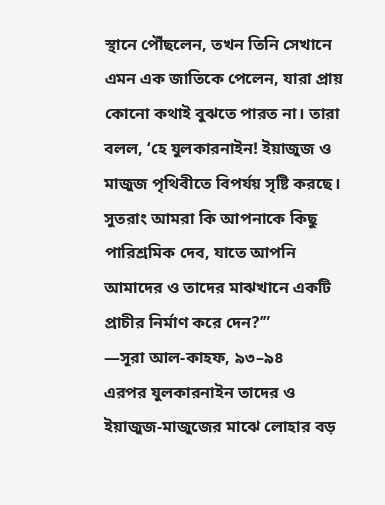স্থানে পৌঁছলেন, তখন তিনি সেখানে এমন এক জাতিকে পেলেন, যারা প্রায় কোনো কথাই বুঝতে পারত না। তারা বলল, ‘হে যুলকারনাইন! ইয়াজুজ ও মাজুজ পৃথিবীতে বিপর্যয় সৃষ্টি করছে। সুতরাং আমরা কি আপনাকে কিছু পারিশ্রমিক দেব, যাতে আপনি আমাদের ও তাদের মাঝখানে একটি প্রাচীর নির্মাণ করে দেন?’”
—সূরা আল-কাহফ, ৯৩–৯৪
এরপর যুলকারনাইন তাদের ও ইয়াজুজ-মাজুজের মাঝে লোহার বড়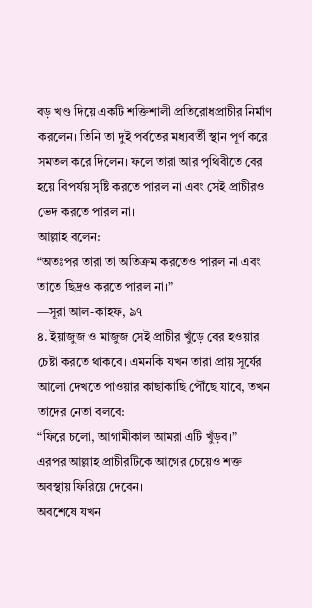বড় খণ্ড দিয়ে একটি শক্তিশালী প্রতিরোধপ্রাচীর নির্মাণ করলেন। তিনি তা দুই পর্বতের মধ্যবর্তী স্থান পূর্ণ করে সমতল করে দিলেন। ফলে তারা আর পৃথিবীতে বের হয়ে বিপর্যয় সৃষ্টি করতে পারল না এবং সেই প্রাচীরও ভেদ করতে পারল না।
আল্লাহ বলেন:
“অতঃপর তারা তা অতিক্রম করতেও পারল না এবং তাতে ছিদ্রও করতে পারল না।”
—সূরা আল-কাহফ, ৯৭
৪. ইয়াজুজ ও মাজুজ সেই প্রাচীর খুঁড়ে বের হওয়ার চেষ্টা করতে থাকবে। এমনকি যখন তারা প্রায় সূর্যের আলো দেখতে পাওয়ার কাছাকাছি পৌঁছে যাবে, তখন তাদের নেতা বলবে:
“ফিরে চলো, আগামীকাল আমরা এটি খুঁড়ব।”
এরপর আল্লাহ প্রাচীরটিকে আগের চেয়েও শক্ত অবস্থায় ফিরিয়ে দেবেন।
অবশেষে যখন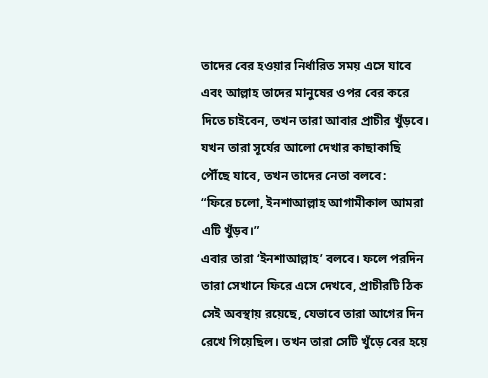তাদের বের হওয়ার নির্ধারিত সময় এসে যাবে এবং আল্লাহ তাদের মানুষের ওপর বের করে দিতে চাইবেন, তখন তারা আবার প্রাচীর খুঁড়বে। যখন তারা সূর্যের আলো দেখার কাছাকাছি পৌঁছে যাবে, তখন তাদের নেতা বলবে:
“ফিরে চলো, ইনশাআল্লাহ আগামীকাল আমরা এটি খুঁড়ব।”
এবার তারা ‘ইনশাআল্লাহ’ বলবে। ফলে পরদিন তারা সেখানে ফিরে এসে দেখবে, প্রাচীরটি ঠিক সেই অবস্থায় রয়েছে, যেভাবে তারা আগের দিন রেখে গিয়েছিল। তখন তারা সেটি খুঁড়ে বের হয়ে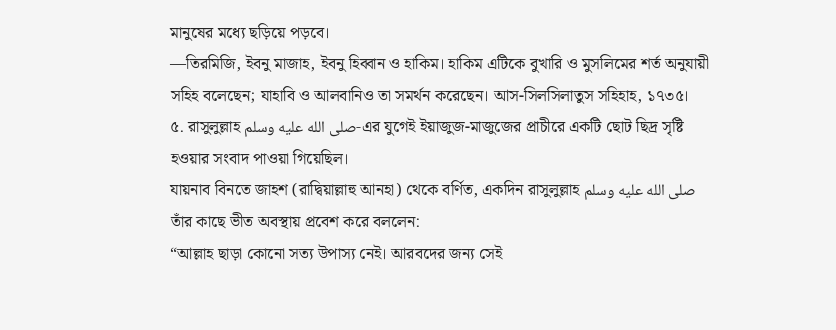মানুষের মধ্যে ছড়িয়ে পড়বে।
—তিরমিজি, ইবনু মাজাহ, ইবনু হিব্বান ও হাকিম। হাকিম এটিকে বুখারি ও মুসলিমের শর্ত অনুযায়ী সহিহ বলেছেন; যাহাবি ও আলবানিও তা সমর্থন করেছেন। আস-সিলসিলাতুস সহিহাহ, ১৭৩৫।
৫. রাসুলুল্লাহ صلى الله عليه وسلم-এর যুগেই ইয়াজুজ-মাজুজের প্রাচীরে একটি ছোট ছিদ্র সৃষ্টি হওয়ার সংবাদ পাওয়া গিয়েছিল।
যায়নাব বিনতে জাহশ (রাদ্বিয়াল্লাহু আনহা) থেকে বর্ণিত, একদিন রাসুলুল্লাহ صلى الله عليه وسلم তাঁর কাছে ভীত অবস্থায় প্রবেশ করে বললেন:
“আল্লাহ ছাড়া কোনো সত্য উপাস্য নেই। আরবদের জন্য সেই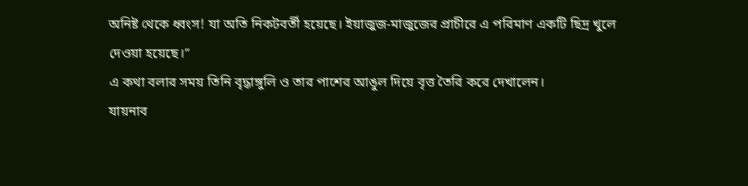অনিষ্ট থেকে ধ্বংস! যা অতি নিকটবর্তী হয়েছে। ইয়াজুজ-মাজুজের প্রাচীরে এ পরিমাণ একটি ছিদ্র খুলে দেওয়া হয়েছে।”
এ কথা বলার সময় তিনি বৃদ্ধাঙ্গুলি ও তার পাশের আঙুল দিয়ে বৃত্ত তৈরি করে দেখালেন।
যায়নাব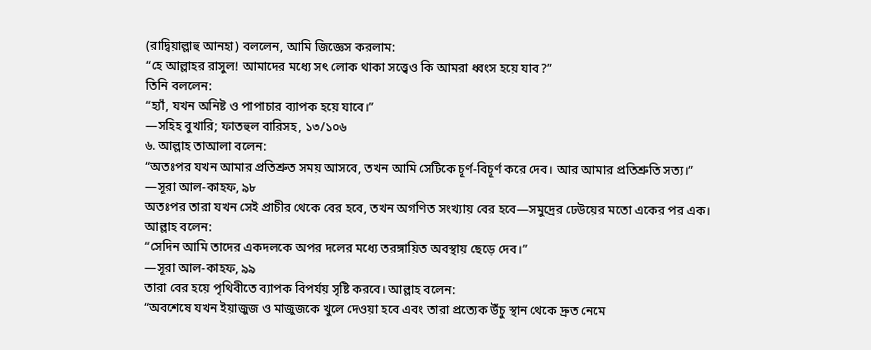(রাদ্বিয়াল্লাহু আনহা) বললেন, আমি জিজ্ঞেস করলাম:
“হে আল্লাহর রাসুল! আমাদের মধ্যে সৎ লোক থাকা সত্ত্বেও কি আমরা ধ্বংস হয়ে যাব?”
তিনি বললেন:
“হ্যাঁ, যখন অনিষ্ট ও পাপাচার ব্যাপক হয়ে যাবে।”
—সহিহ বুখারি; ফাতহুল বারিসহ, ১৩/১০৬
৬. আল্লাহ তাআলা বলেন:
“অতঃপর যখন আমার প্রতিশ্রুত সময় আসবে, তখন আমি সেটিকে চূর্ণ-বিচূর্ণ করে দেব। আর আমার প্রতিশ্রুতি সত্য।”
—সূরা আল-কাহফ, ৯৮
অতঃপর তারা যখন সেই প্রাচীর থেকে বের হবে, তখন অগণিত সংখ্যায় বের হবে—সমুদ্রের ঢেউয়ের মতো একের পর এক।
আল্লাহ বলেন:
“সেদিন আমি তাদের একদলকে অপর দলের মধ্যে তরঙ্গায়িত অবস্থায় ছেড়ে দেব।”
—সূরা আল-কাহফ, ৯৯
তারা বের হয়ে পৃথিবীতে ব্যাপক বিপর্যয় সৃষ্টি করবে। আল্লাহ বলেন:
“অবশেষে যখন ইয়াজুজ ও মাজুজকে খুলে দেওয়া হবে এবং তারা প্রত্যেক উঁচু স্থান থেকে দ্রুত নেমে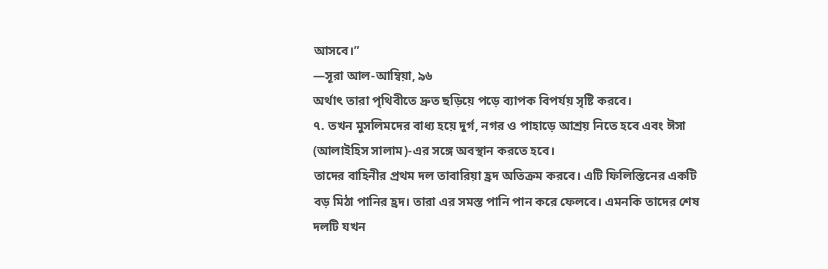আসবে।”
—সূরা আল-আম্বিয়া, ৯৬
অর্থাৎ তারা পৃথিবীতে দ্রুত ছড়িয়ে পড়ে ব্যাপক বিপর্যয় সৃষ্টি করবে।
৭. তখন মুসলিমদের বাধ্য হয়ে দুর্গ, নগর ও পাহাড়ে আশ্রয় নিতে হবে এবং ঈসা (আলাইহিস সালাম)-এর সঙ্গে অবস্থান করতে হবে।
তাদের বাহিনীর প্রথম দল তাবারিয়া হ্রদ অতিক্রম করবে। এটি ফিলিস্তিনের একটি বড় মিঠা পানির হ্রদ। তারা এর সমস্ত পানি পান করে ফেলবে। এমনকি তাদের শেষ দলটি যখন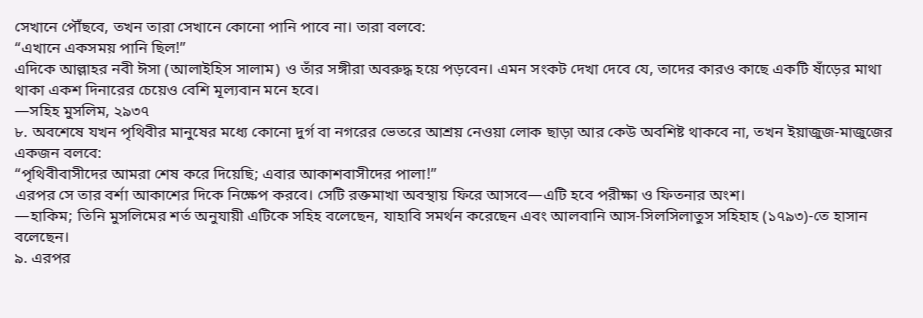সেখানে পৌঁছবে, তখন তারা সেখানে কোনো পানি পাবে না। তারা বলবে:
“এখানে একসময় পানি ছিল!”
এদিকে আল্লাহর নবী ঈসা (আলাইহিস সালাম) ও তাঁর সঙ্গীরা অবরুদ্ধ হয়ে পড়বেন। এমন সংকট দেখা দেবে যে, তাদের কারও কাছে একটি ষাঁড়ের মাথা থাকা একশ দিনারের চেয়েও বেশি মূল্যবান মনে হবে।
—সহিহ মুসলিম, ২৯৩৭
৮. অবশেষে যখন পৃথিবীর মানুষের মধ্যে কোনো দুর্গ বা নগরের ভেতরে আশ্রয় নেওয়া লোক ছাড়া আর কেউ অবশিষ্ট থাকবে না, তখন ইয়াজুজ-মাজুজের একজন বলবে:
“পৃথিবীবাসীদের আমরা শেষ করে দিয়েছি; এবার আকাশবাসীদের পালা!”
এরপর সে তার বর্শা আকাশের দিকে নিক্ষেপ করবে। সেটি রক্তমাখা অবস্থায় ফিরে আসবে—এটি হবে পরীক্ষা ও ফিতনার অংশ।
—হাকিম; তিনি মুসলিমের শর্ত অনুযায়ী এটিকে সহিহ বলেছেন, যাহাবি সমর্থন করেছেন এবং আলবানি আস-সিলসিলাতুস সহিহাহ (১৭৯৩)-তে হাসান বলেছেন।
৯. এরপর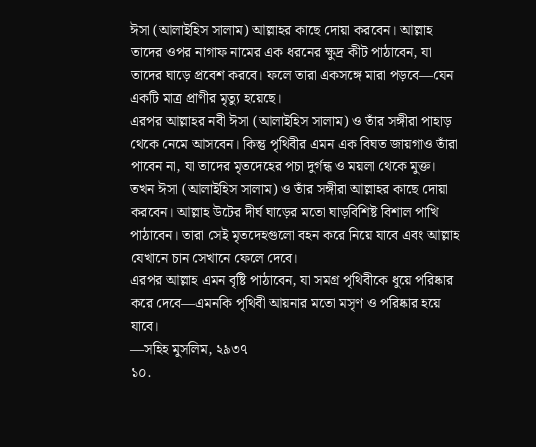ঈসা (আলাইহিস সালাম) আল্লাহর কাছে দোয়া করবেন। আল্লাহ তাদের ওপর নাগাফ নামের এক ধরনের ক্ষুদ্র কীট পাঠাবেন, যা তাদের ঘাড়ে প্রবেশ করবে। ফলে তারা একসঙ্গে মারা পড়বে—যেন একটি মাত্র প্রাণীর মৃত্যু হয়েছে।
এরপর আল্লাহর নবী ঈসা (আলাইহিস সালাম) ও তাঁর সঙ্গীরা পাহাড় থেকে নেমে আসবেন। কিন্তু পৃথিবীর এমন এক বিঘত জায়গাও তাঁরা পাবেন না, যা তাদের মৃতদেহের পচা দুর্গন্ধ ও ময়লা থেকে মুক্ত।
তখন ঈসা (আলাইহিস সালাম) ও তাঁর সঙ্গীরা আল্লাহর কাছে দোয়া করবেন। আল্লাহ উটের দীর্ঘ ঘাড়ের মতো ঘাড়বিশিষ্ট বিশাল পাখি পাঠাবেন। তারা সেই মৃতদেহগুলো বহন করে নিয়ে যাবে এবং আল্লাহ যেখানে চান সেখানে ফেলে দেবে।
এরপর আল্লাহ এমন বৃষ্টি পাঠাবেন, যা সমগ্র পৃথিবীকে ধুয়ে পরিষ্কার করে দেবে—এমনকি পৃথিবী আয়নার মতো মসৃণ ও পরিষ্কার হয়ে যাবে।
—সহিহ মুসলিম, ২৯৩৭
১০.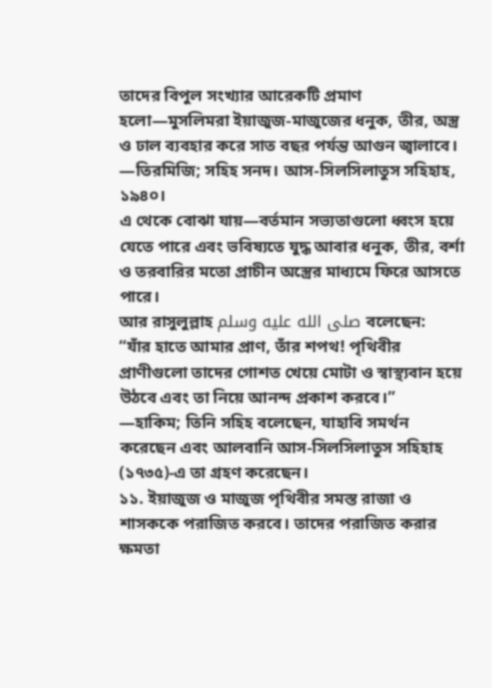তাদের বিপুল সংখ্যার আরেকটি প্রমাণ হলো—মুসলিমরা ইয়াজুজ-মাজুজের ধনুক, তীর, অস্ত্র ও ঢাল ব্যবহার করে সাত বছর পর্যন্ত আগুন জ্বালাবে।
—তিরমিজি; সহিহ সনদ। আস-সিলসিলাতুস সহিহাহ, ১৯৪০।
এ থেকে বোঝা যায়—বর্তমান সভ্যতাগুলো ধ্বংস হয়ে যেতে পারে এবং ভবিষ্যতে যুদ্ধ আবার ধনুক, তীর, বর্শা ও তরবারির মতো প্রাচীন অস্ত্রের মাধ্যমে ফিরে আসতে পারে।
আর রাসুলুল্লাহ صلى الله عليه وسلم বলেছেন:
“যাঁর হাতে আমার প্রাণ, তাঁর শপথ! পৃথিবীর প্রাণীগুলো তাদের গোশত খেয়ে মোটা ও স্বাস্থ্যবান হয়ে উঠবে এবং তা নিয়ে আনন্দ প্রকাশ করবে।”
—হাকিম; তিনি সহিহ বলেছেন, যাহাবি সমর্থন করেছেন এবং আলবানি আস-সিলসিলাতুস সহিহাহ (১৭৩৫)-এ তা গ্রহণ করেছেন।
১১. ইয়াজুজ ও মাজুজ পৃথিবীর সমস্ত রাজা ও শাসককে পরাজিত করবে। তাদের পরাজিত করার ক্ষমতা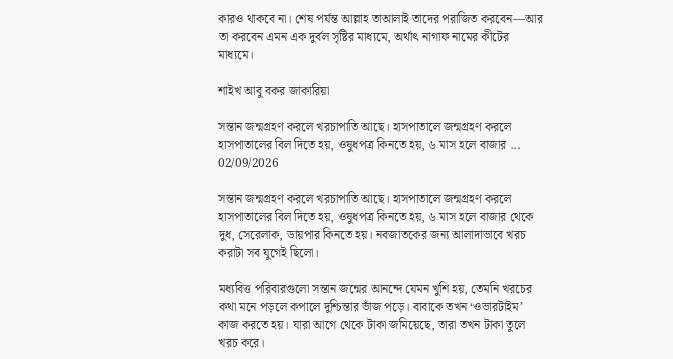কারও থাকবে না। শেষ পর্যন্ত আল্লাহ তাআলাই তাদের পরাজিত করবেন—আর তা করবেন এমন এক দুর্বল সৃষ্টির মাধ্যমে, অর্থাৎ নাগাফ নামের কীটের মাধ্যমে।

শাইখ আবু বকর জাকারিয়া

সন্তান জন্মগ্রহণ করলে খরচাপাতি আছে। হাসপাতালে জন্মগ্রহণ করলে হাসপাতালের বিল দিতে হয়, ওষুধপত্র কিনতে হয়, ৬ মাস হলে বাজার ...
02/09/2026

সন্তান জন্মগ্রহণ করলে খরচাপাতি আছে। হাসপাতালে জন্মগ্রহণ করলে হাসপাতালের বিল দিতে হয়, ওষুধপত্র কিনতে হয়, ৬ মাস হলে বাজার থেকে দুধ, সেরেলাক, ডায়পার কিনতে হয়। নবজাতকের জন্য আলাদাভাবে খরচ করাটা সব যুগেই ছিলো।

মধ্যবিত্ত পরিবারগুলো সন্তান জন্মের আনন্দে যেমন খুশি হয়, তেমনি খরচের কথা মনে পড়লে কপালে দুশ্চিন্তার ভাঁজ পড়ে। বাবাকে তখন ‘ওভারটাইম’ কাজ করতে হয়। যারা আগে থেকে টাকা জমিয়েছে, তারা তখন টাকা তুলে খরচ করে।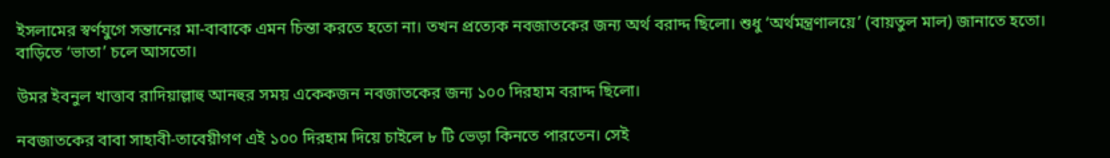ইসলামের স্বর্ণযুগে সন্তানের মা-বাবাকে এমন চিন্তা করতে হতো না। তখন প্রত্যেক নবজাতকের জন্য অর্থ বরাদ্দ ছিলো। শুধু ‘অর্থমন্ত্রণালয়ে’ (বায়তুল মাল) জানাতে হতো। বাড়িতে ‘ভাতা’ চলে আসতো।

উমর ইবনুল খাত্তাব রাদিয়াল্লাহু আনহুর সময় একেকজন নবজাতকের জন্য ১০০ দিরহাম বরাদ্দ ছিলো।

নবজাতকের বাবা সাহাবী-তাবেয়ীগণ এই ১০০ দিরহাম দিয়ে চাইলে ৮ টি ভেড়া কিনতে পারতেন। সেই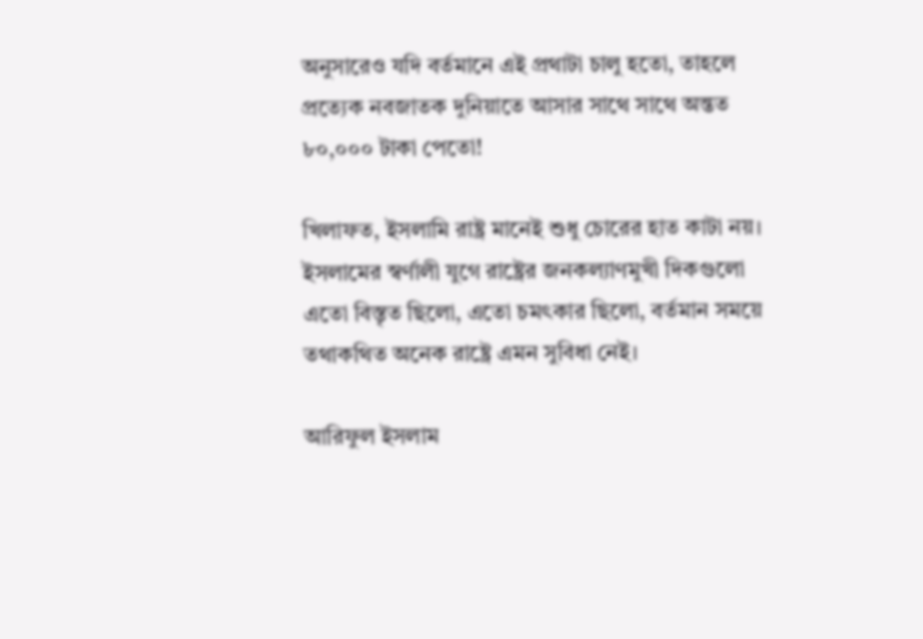অনুসারেও যদি বর্তমানে এই প্রথাটা চালু হতো, তাহলে প্রত্যেক নবজাতক দুনিয়াতে আসার সাথে সাথে অন্তত ৮০,০০০ টাকা পেতো!

খিলাফত, ইসলামি রাষ্ট্র মানেই শুধু চোরের হাত কাটা নয়। ইসলামের স্বর্ণালী যুগে রাষ্ট্রের জনকল্যাণমুখী দিকগুলো এতো বিস্তৃত ছিলো, এতো চমৎকার ছিলো, বর্তমান সময়ে তথাকথিত অনেক রাষ্ট্রে এমন সুবিধা নেই।

আরিফুল ইসলাম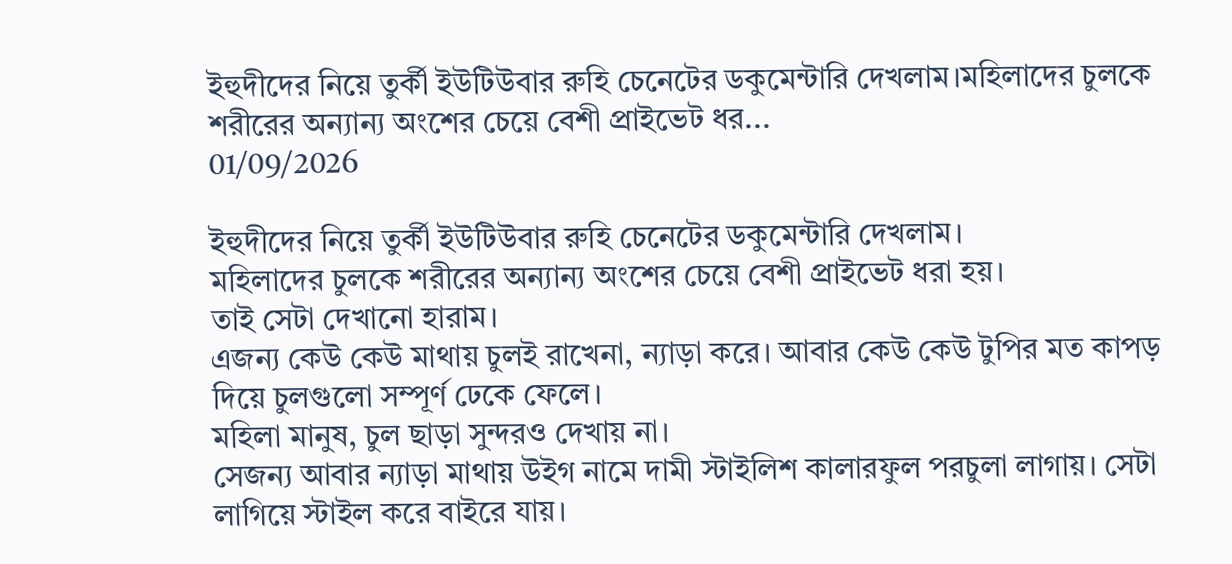ইহুদীদের নিয়ে তুর্কী ইউটিউবার রুহি চেনেটের ডকুমেন্টারি দেখলাম।মহিলাদের চুলকে শরীরের অন্যান্য অংশের চেয়ে বেশী প্রাইভেট ধর...
01/09/2026

ইহুদীদের নিয়ে তুর্কী ইউটিউবার রুহি চেনেটের ডকুমেন্টারি দেখলাম।
মহিলাদের চুলকে শরীরের অন্যান্য অংশের চেয়ে বেশী প্রাইভেট ধরা হয়।
তাই সেটা দেখানো হারাম।
এজন্য কেউ কেউ মাথায় চুলই রাখেনা, ন্যাড়া করে। আবার কেউ কেউ টুপির মত কাপড় দিয়ে চুলগুলো সম্পূর্ণ ঢেকে ফেলে।
মহিলা মানুষ, চুল ছাড়া সুন্দরও দেখায় না।
সেজন্য আবার ন্যাড়া মাথায় উইগ নামে দামী স্টাইলিশ কালারফুল পরচুলা লাগায়। সেটা লাগিয়ে স্টাইল করে বাইরে যায়।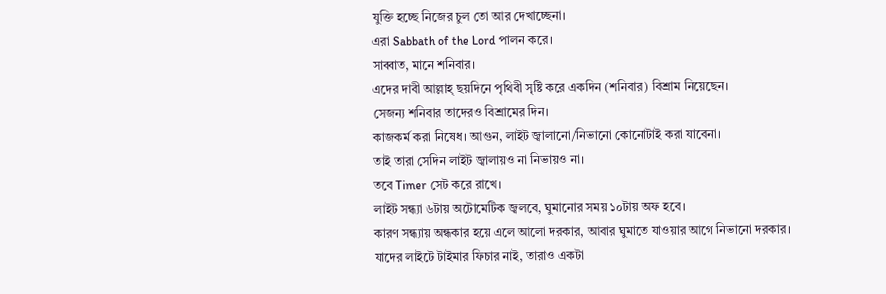যুক্তি হচ্ছে নিজের চুল তো আর দেখাচ্ছেনা।
এরা Sabbath of the Lord পালন করে।
সাব্বাত, মানে শনিবার।
এদের দাবী আল্লাহ্ ছয়দিনে পৃথিবী সৃষ্টি করে একদিন (শনিবার) বিশ্রাম নিয়েছেন।
সেজন্য শনিবার তাদেরও বিশ্রামের দিন।
কাজকর্ম করা নিষেধ। আগুন, লাইট জ্বালানো/নিভানো কোনোটাই করা যাবেনা।
তাই তারা সেদিন লাইট জ্বালায়ও না নিভায়ও না।
তবে Timer সেট করে রাখে।
লাইট সন্ধ্যা ৬টায় অটোমেটিক জ্বলবে, ঘুমানোর সময় ১০টায় অফ হবে।
কারণ সন্ধ্যায় অন্ধকার হয়ে এলে আলো দরকার, আবার ঘুমাতে যাওয়ার আগে নিভানো দরকার।
যাদের লাইটে টাইমার ফিচার নাই, তারাও একটা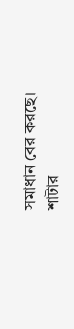সমাধান বের করছে।
শাটার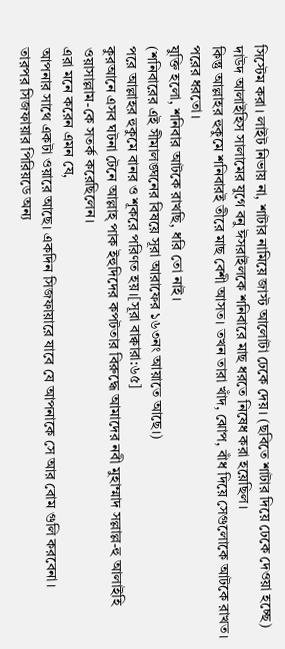সিস্টেম করা। লাইট নিভায় না, শাটার নামিয়ে জাস্ট আলোটা ঢেকে দেয়। (ছবিতে শাটার দিয়ে ঢেকে দেওয়া হচ্ছে)
দাউদ আলাইহিস সালামের যুগে বনু ঈসরাইলকে শনিবারে মাছ ধরতে নিষেধ করা হয়েছিল।
কিন্তু আল্লাহর হুকুমে শনিবারই তীরে মাছ বেশী আসত। তখন তারা খাঁদ, ঝোপ, বাঁধ দিয়ে সেগুলোকে আটকে রাখত।
পরের ধরতো।
যুক্তি হলো, শনিবার আটকে রাখছি, ধরি তো নাই।
(শনিবারের এই সীমালঙ্ঘনের বিষয়ে সূরা আরাফের ১৬৩নং আয়াতে আছে।)
পরে আল্লাহর হুকুমে বানর ও শূকরে পরিণত হয়।[সূরা বাক্বারা:৬৫]
কুরআনে এসব ঘটনা টেনে আল্লাহ্ পাক ইহুদিদের কপটতার বিরুদ্ধে আমাদের নবী মুহাম্মাদ সল্লাল্ল-হু আলাইহি ওয়াসাল্লাম-কে সতর্ক করেছিলেন।
এরা মনে করেন এমন যে,
আপনার সাথে একটা ওয়ারে আছে। একদিন সিজফায়ারে যাবে যে আপনাকে সে আর বোম গুলি করবেনা।
তারপর সিজফায়ার পিরিয়ডে অন্য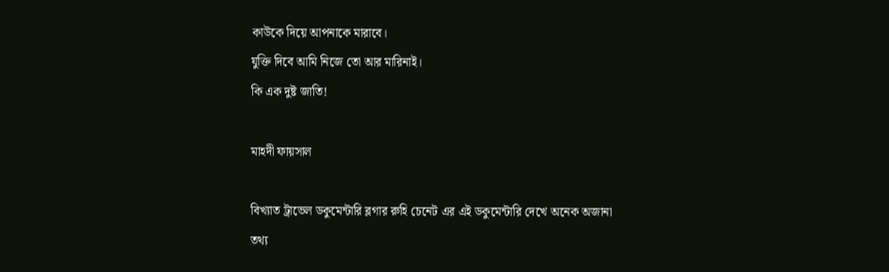কাউকে দিয়ে আপনাকে মারাবে।
যুক্তি দিবে আমি নিজে তো আর মারিনাই।
কি এক দুষ্ট জাতি!

মাহদী ফায়সাল

বিখ্যাত ট্রাভেল ডকুমেন্টারি ব্লগার রুহি চেনেট এর এই ডকুমেন্টারি দেখে অনেক অজানা তথ্য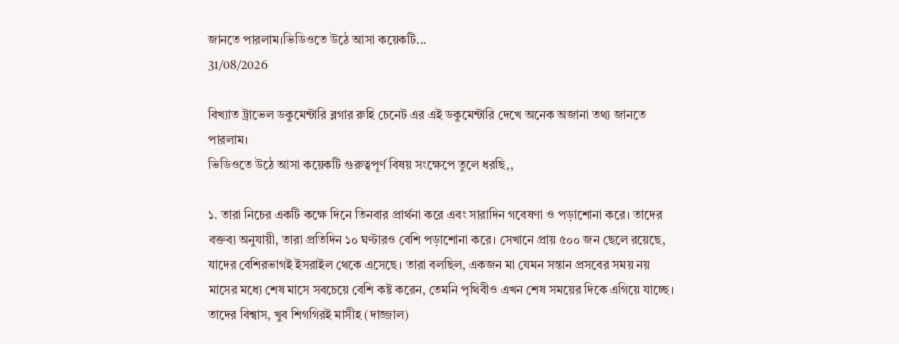জানতে পারলাম।ভিডিওতে উঠে আসা কয়েকটি...
31/08/2026

বিখ্যাত ট্রাভেল ডকুমেন্টারি ব্লগার রুহি চেনেট এর এই ডকুমেন্টারি দেখে অনেক অজানা তথ্য জানতে পারলাম।
ভিডিওতে উঠে আসা কয়েকটি গুরুত্বপূর্ণ বিষয় সংক্ষেপে তুলে ধরছি,,

১. তারা নিচের একটি কক্ষে দিনে তিনবার প্রার্থনা করে এবং সারাদিন গবেষণা ও পড়াশোনা করে। তাদের বক্তব্য অনুযায়ী, তারা প্রতিদিন ১০ ঘণ্টারও বেশি পড়াশোনা করে। সেখানে প্রায় ৫০০ জন ছেলে রয়েছে, যাদের বেশিরভাগই ইসরাইল থেকে এসেছে। তারা বলছিল, একজন মা যেমন সন্তান প্রসবের সময় নয় মাসের মধ্যে শেষ মাসে সবচেয়ে বেশি কষ্ট করেন, তেমনি পৃথিবীও এখন শেষ সময়ের দিকে এগিয়ে যাচ্ছে। তাদের বিশ্বাস, খুব শিগগিরই মাসীহ (দাজ্জাল)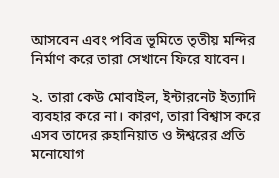আসবেন এবং পবিত্র ভূমিতে তৃতীয় মন্দির নির্মাণ করে তারা সেখানে ফিরে যাবেন।

২. তারা কেউ মোবাইল, ইন্টারনেট ইত্যাদি ব্যবহার করে না। কারণ, তারা বিশ্বাস করে এসব তাদের রুহানিয়াত ও ঈশ্বরের প্রতি মনোযোগ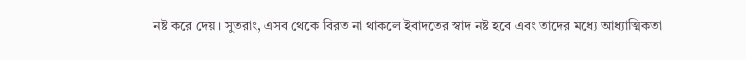নষ্ট করে দেয়। সুতরাং, এসব থেকে বিরত না থাকলে ইবাদতের স্বাদ নষ্ট হবে এবং তাদের মধ্যে আধ্যাত্মিকতা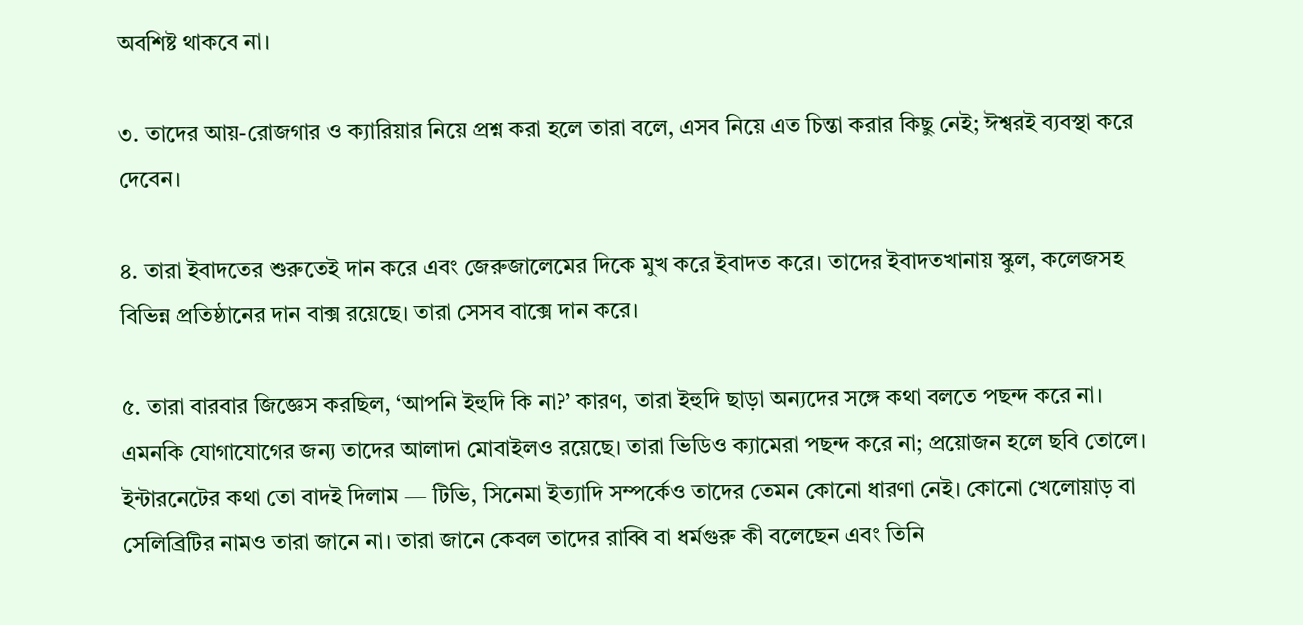অবশিষ্ট থাকবে না।

৩. তাদের আয়-রোজগার ও ক্যারিয়ার নিয়ে প্রশ্ন করা হলে তারা বলে, এসব নিয়ে এত চিন্তা করার কিছু নেই; ঈশ্বরই ব্যবস্থা করে দেবেন।

৪. তারা ইবাদতের শুরুতেই দান করে এবং জেরুজালেমের দিকে মুখ করে ইবাদত করে। তাদের ইবাদতখানায় স্কুল, কলেজসহ বিভিন্ন প্রতিষ্ঠানের দান বাক্স রয়েছে। তারা সেসব বাক্সে দান করে।

৫. তারা বারবার জিজ্ঞেস করছিল, ‘আপনি ইহুদি কি না?’ কারণ, তারা ইহুদি ছাড়া অন্যদের সঙ্গে কথা বলতে পছন্দ করে না। এমনকি যোগাযোগের জন্য তাদের আলাদা মোবাইলও রয়েছে। তারা ভিডিও ক্যামেরা পছন্দ করে না; প্রয়োজন হলে ছবি তোলে। ইন্টারনেটের কথা তো বাদই দিলাম — টিভি, সিনেমা ইত্যাদি সম্পর্কেও তাদের তেমন কোনো ধারণা নেই। কোনো খেলোয়াড় বা সেলিব্রিটির নামও তারা জানে না। তারা জানে কেবল তাদের রাব্বি বা ধর্মগুরু কী বলেছেন এবং তিনি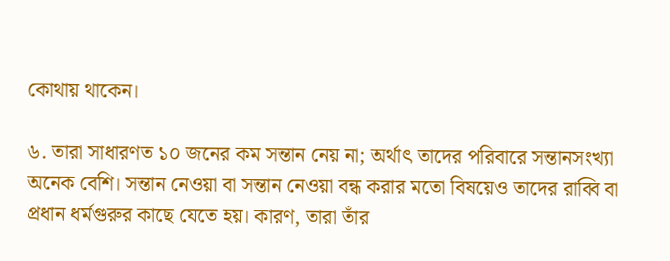কোথায় থাকেন।

৬. তারা সাধারণত ১০ জনের কম সন্তান নেয় না; অর্থাৎ তাদের পরিবারে সন্তানসংখ্যা অনেক বেশি। সন্তান নেওয়া বা সন্তান নেওয়া বন্ধ করার মতো বিষয়েও তাদের রাব্বি বা প্রধান ধর্মগুরুর কাছে যেতে হয়। কারণ, তারা তাঁর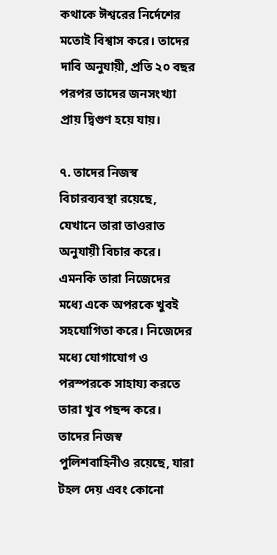কথাকে ঈশ্বরের নির্দেশের মতোই বিশ্বাস করে। তাদের দাবি অনুযায়ী, প্রতি ২০ বছর পরপর তাদের জনসংখ্যা প্রায় দ্বিগুণ হয়ে যায়।

৭. তাদের নিজস্ব বিচারব্যবস্থা রয়েছে, যেখানে তারা তাওরাত অনুযায়ী বিচার করে। এমনকি তারা নিজেদের মধ্যে একে অপরকে খুবই সহযোগিতা করে। নিজেদের মধ্যে যোগাযোগ ও পরস্পরকে সাহায্য করতে তারা খুব পছন্দ করে। তাদের নিজস্ব পুলিশবাহিনীও রয়েছে, যারা টহল দেয় এবং কোনো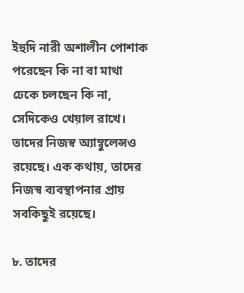ইহুদি নারী অশালীন পোশাক পরেছেন কি না বা মাথা ঢেকে চলছেন কি না, সেদিকেও খেয়াল রাখে। তাদের নিজস্ব অ্যাম্বুলেন্সও রয়েছে। এক কথায়, তাদের নিজস্ব ব্যবস্থাপনার প্রায় সবকিছুই রয়েছে।

৮. তাদের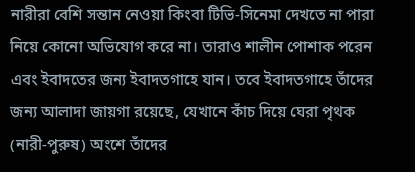নারীরা বেশি সন্তান নেওয়া কিংবা টিভি-সিনেমা দেখতে না পারা নিয়ে কোনো অভিযোগ করে না। তারাও শালীন পোশাক পরেন এবং ইবাদতের জন্য ইবাদতগাহে যান। তবে ইবাদতগাহে তাঁদের জন্য আলাদা জায়গা রয়েছে, যেখানে কাঁচ দিয়ে ঘেরা পৃথক (নারী-পুরুষ) অংশে তাঁদের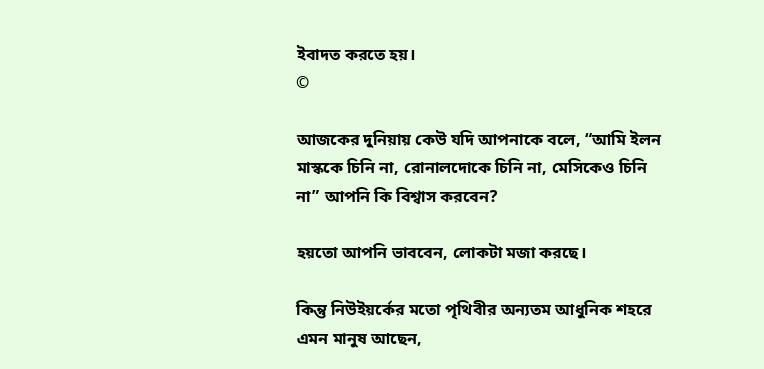ইবাদত করতে হয়।
©

আজকের দুনিয়ায় কেউ যদি আপনাকে বলে, “আমি ইলন মাস্ককে চিনি না, রোনালদোকে চিনি না, মেসিকেও চিনি না” আপনি কি বিশ্বাস করবেন?

হয়তো আপনি ভাববেন, লোকটা মজা করছে।

কিন্তু নিউইয়র্কের মতো পৃথিবীর অন্যতম আধুনিক শহরে এমন মানুষ আছেন,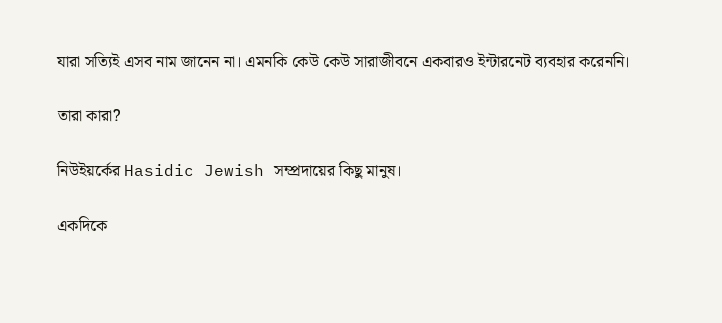যারা সত্যিই এসব নাম জানেন না। এমনকি কেউ কেউ সারাজীবনে একবারও ইন্টারনেট ব্যবহার করেননি।

তারা কারা?

নিউইয়র্কের Hasidic Jewish সম্প্রদায়ের কিছু মানুষ।

একদিকে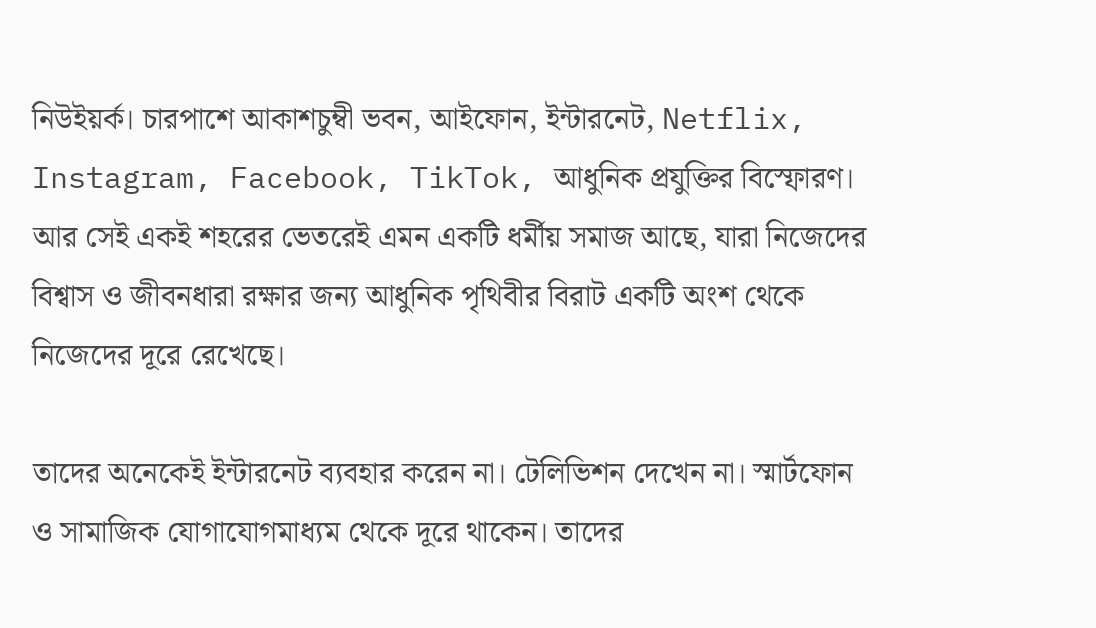নিউইয়র্ক। চারপাশে আকাশচুম্বী ভবন, আইফোন, ইন্টারনেট, Netflix, Instagram, Facebook, TikTok, আধুনিক প্রযুক্তির বিস্ফোরণ। আর সেই একই শহরের ভেতরেই এমন একটি ধর্মীয় সমাজ আছে, যারা নিজেদের বিশ্বাস ও জীবনধারা রক্ষার জন্য আধুনিক পৃথিবীর বিরাট একটি অংশ থেকে নিজেদের দূরে রেখেছে।

তাদের অনেকেই ইন্টারনেট ব্যবহার করেন না। টেলিভিশন দেখেন না। স্মার্টফোন ও সামাজিক যোগাযোগমাধ্যম থেকে দূরে থাকেন। তাদের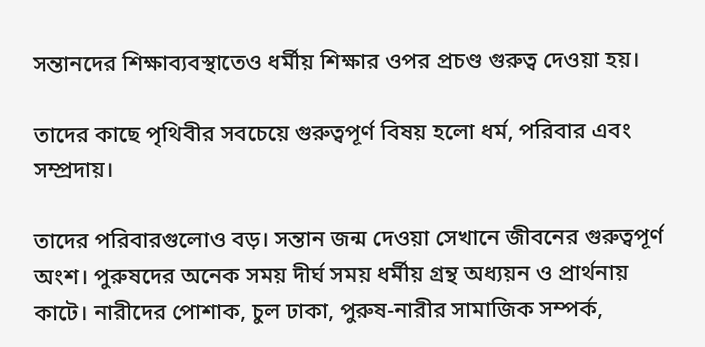সন্তানদের শিক্ষাব্যবস্থাতেও ধর্মীয় শিক্ষার ওপর প্রচণ্ড গুরুত্ব দেওয়া হয়।

তাদের কাছে পৃথিবীর সবচেয়ে গুরুত্বপূর্ণ বিষয় হলো ধর্ম, পরিবার এবং সম্প্রদায়।

তাদের পরিবারগুলোও বড়। সন্তান জন্ম দেওয়া সেখানে জীবনের গুরুত্বপূর্ণ অংশ। পুরুষদের অনেক সময় দীর্ঘ সময় ধর্মীয় গ্রন্থ অধ্যয়ন ও প্রার্থনায় কাটে। নারীদের পোশাক, চুল ঢাকা, পুরুষ-নারীর সামাজিক সম্পর্ক,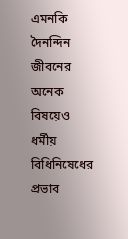এমনকি দৈনন্দিন জীবনের অনেক বিষয়েও ধর্মীয় বিধিনিষেধের প্রভাব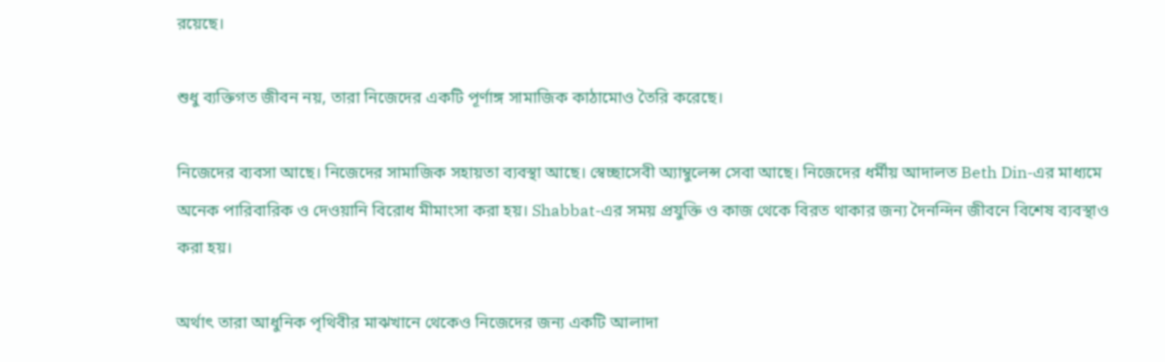রয়েছে।

শুধু ব্যক্তিগত জীবন নয়, তারা নিজেদের একটি পূর্ণাঙ্গ সামাজিক কাঠামোও তৈরি করেছে।

নিজেদের ব্যবসা আছে। নিজেদের সামাজিক সহায়তা ব্যবস্থা আছে। স্বেচ্ছাসেবী অ্যাম্বুলেন্স সেবা আছে। নিজেদের ধর্মীয় আদালত Beth Din-এর মাধ্যমে অনেক পারিবারিক ও দেওয়ানি বিরোধ মীমাংসা করা হয়। Shabbat-এর সময় প্রযুক্তি ও কাজ থেকে বিরত থাকার জন্য দৈনন্দিন জীবনে বিশেষ ব্যবস্থাও করা হয়।

অর্থাৎ তারা আধুনিক পৃথিবীর মাঝখানে থেকেও নিজেদের জন্য একটি আলাদা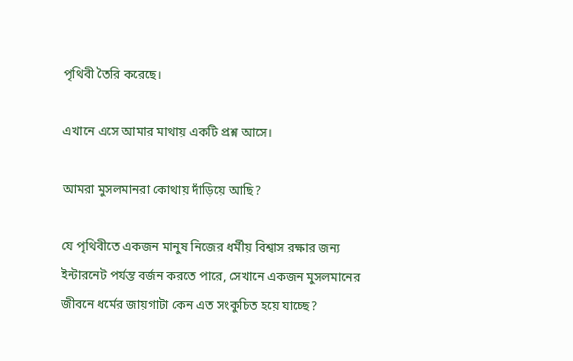পৃথিবী তৈরি করেছে।

এখানে এসে আমার মাথায় একটি প্রশ্ন আসে।

আমরা মুসলমানরা কোথায় দাঁড়িয়ে আছি?

যে পৃথিবীতে একজন মানুষ নিজের ধর্মীয় বিশ্বাস রক্ষার জন্য ইন্টারনেট পর্যন্ত বর্জন করতে পারে, সেখানে একজন মুসলমানের জীবনে ধর্মের জায়গাটা কেন এত সংকুচিত হয়ে যাচ্ছে?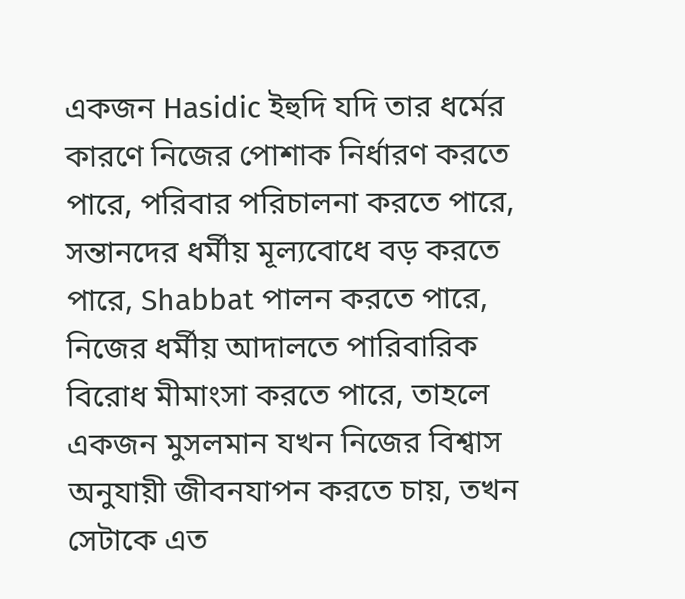একজন Hasidic ইহুদি যদি তার ধর্মের কারণে নিজের পোশাক নির্ধারণ করতে পারে, পরিবার পরিচালনা করতে পারে, সন্তানদের ধর্মীয় মূল্যবোধে বড় করতে পারে, Shabbat পালন করতে পারে, নিজের ধর্মীয় আদালতে পারিবারিক বিরোধ মীমাংসা করতে পারে, তাহলে একজন মুসলমান যখন নিজের বিশ্বাস অনুযায়ী জীবনযাপন করতে চায়, তখন সেটাকে এত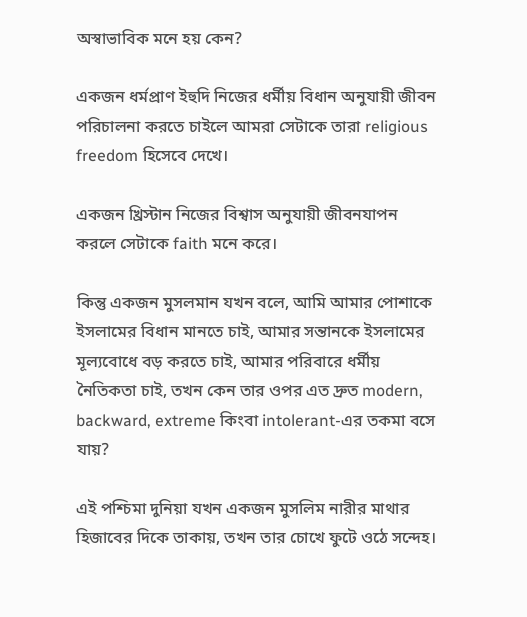অস্বাভাবিক মনে হয় কেন?

একজন ধর্মপ্রাণ ইহুদি নিজের ধর্মীয় বিধান অনুযায়ী জীবন পরিচালনা করতে চাইলে আমরা সেটাকে তারা religious freedom হিসেবে দেখে।

একজন খ্রিস্টান নিজের বিশ্বাস অনুযায়ী জীবনযাপন করলে সেটাকে faith মনে করে।

কিন্তু একজন মুসলমান যখন বলে, আমি আমার পোশাকে ইসলামের বিধান মানতে চাই, আমার সন্তানকে ইসলামের মূল্যবোধে বড় করতে চাই, আমার পরিবারে ধর্মীয় নৈতিকতা চাই, তখন কেন তার ওপর এত দ্রুত modern, backward, extreme কিংবা intolerant-এর তকমা বসে যায়?

এই পশ্চিমা দুনিয়া যখন একজন মুসলিম নারীর মাথার হিজাবের দিকে তাকায়, তখন তার চোখে ফুটে ওঠে সন্দেহ।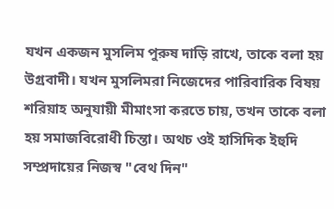যখন একজন মুসলিম পুরুষ দাড়ি রাখে, তাকে বলা হয় উগ্রবাদী। যখন মুসলিমরা নিজেদের পারিবারিক বিষয় শরিয়াহ অনুযায়ী মীমাংসা করতে চায়, তখন তাকে বলা হয় সমাজবিরোধী চিন্তা। অথচ ওই হাসিদিক ইহুদি সম্প্রদায়ের নিজস্ব "বেথ দিন"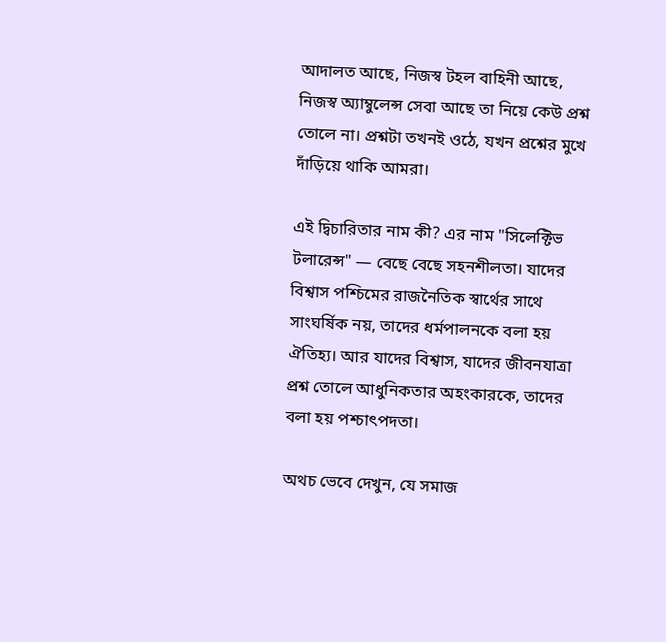আদালত আছে, নিজস্ব টহল বাহিনী আছে, নিজস্ব অ্যাম্বুলেন্স সেবা আছে তা নিয়ে কেউ প্রশ্ন তোলে না। প্রশ্নটা তখনই ওঠে, যখন প্রশ্নের মুখে দাঁড়িয়ে থাকি আমরা।

এই দ্বিচারিতার নাম কী? এর নাম "সিলেক্টিভ টলারেন্স" — বেছে বেছে সহনশীলতা। যাদের বিশ্বাস পশ্চিমের রাজনৈতিক স্বার্থের সাথে সাংঘর্ষিক নয়, তাদের ধর্মপালনকে বলা হয় ঐতিহ্য। আর যাদের বিশ্বাস, যাদের জীবনযাত্রা প্রশ্ন তোলে আধুনিকতার অহংকারকে, তাদের বলা হয় পশ্চাৎপদতা।

অথচ ভেবে দেখুন, যে সমাজ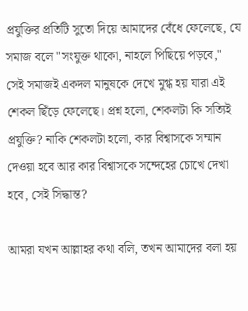প্রযুক্তির প্রতিটি সুতো দিয়ে আমাদের বেঁধে ফেলেছে, যে সমাজ বলে "সংযুক্ত থাকো, নাহলে পিছিয়ে পড়বে," সেই সমাজই একদল মানুষকে দেখে মুগ্ধ হয় যারা এই শেকল ছিঁড়ে ফেলেছে। প্রশ্ন হলো, শেকলটা কি সত্যিই প্রযুক্তি? নাকি শেকলটা হলো, কার বিশ্বাসকে সম্মান দেওয়া হবে আর কার বিশ্বাসকে সন্দেহের চোখে দেখা হবে, সেই সিদ্ধান্ত?

আমরা যখন আল্লাহর কথা বলি, তখন আমাদের বলা হয়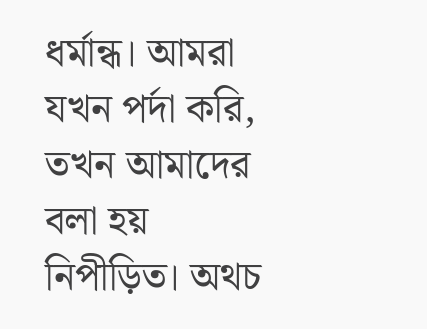ধর্মান্ধ। আমরা যখন পর্দা করি, তখন আমাদের বলা হয় নিপীড়িত। অথচ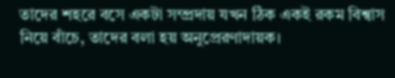তাদের শহরে বসে একটা সম্প্রদায় যখন ঠিক একই রকম বিশ্বাস নিয়ে বাঁচে, তাদের বলা হয় অনুপ্রেরণাদায়ক।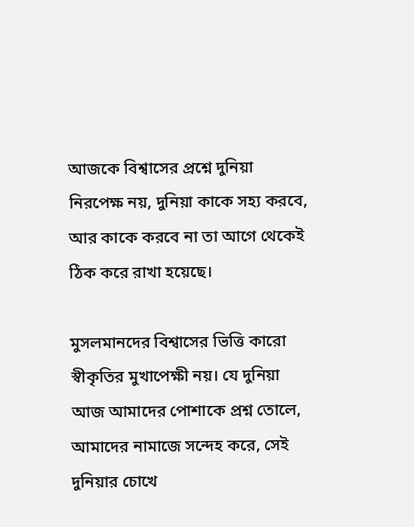আজকে বিশ্বাসের প্রশ্নে দুনিয়া নিরপেক্ষ নয়, দুনিয়া কাকে সহ্য করবে, আর কাকে করবে না তা আগে থেকেই ঠিক করে রাখা হয়েছে।

মুসলমানদের বিশ্বাসের ভিত্তি কারো স্বীকৃতির মুখাপেক্ষী নয়। যে দুনিয়া আজ আমাদের পোশাকে প্রশ্ন তোলে, আমাদের নামাজে সন্দেহ করে, সেই দুনিয়ার চোখে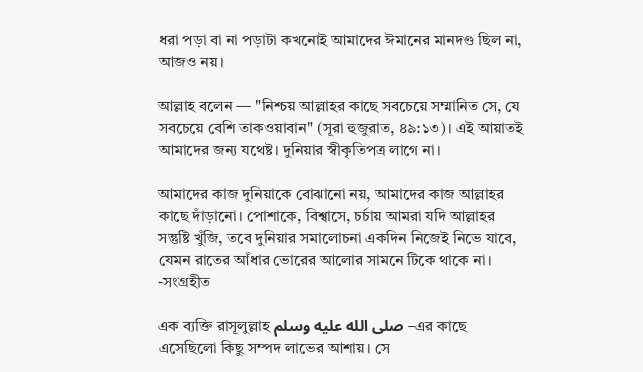ধরা পড়া বা না পড়াটা কখনোই আমাদের ঈমানের মানদণ্ড ছিল না, আজও নয়।

আল্লাহ বলেন — "নিশ্চয় আল্লাহর কাছে সবচেয়ে সম্মানিত সে, যে সবচেয়ে বেশি তাকওয়াবান" (সূরা হুজুরাত, ৪৯:১৩)। এই আয়াতই আমাদের জন্য যথেষ্ট। দুনিয়ার স্বীকৃতিপত্র লাগে না।

আমাদের কাজ দুনিয়াকে বোঝানো নয়, আমাদের কাজ আল্লাহর কাছে দাঁড়ানো। পোশাকে, বিশ্বাসে, চর্চায় আমরা যদি আল্লাহর সন্তুষ্টি খুঁজি, তবে দুনিয়ার সমালোচনা একদিন নিজেই নিভে যাবে, যেমন রাতের আঁধার ভোরের আলোর সামনে টিকে থাকে না।
-সংগ্রহীত

এক ব্যক্তি রাসূলুল্লাহ صلى الله عليه وسلم –এর কাছে এসেছিলো কিছু সম্পদ লাভের আশায়। সে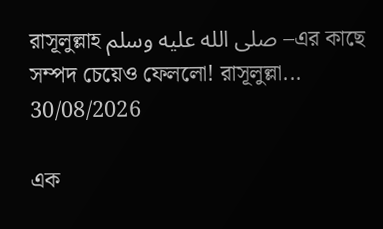রাসূলুল্লাহ صلى الله عليه وسلم –এর কাছে সম্পদ চেয়েও ফেললো! রাসূলুল্লা...
30/08/2026

এক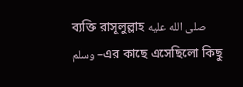ব্যক্তি রাসূলুল্লাহ صلى الله عليه وسلم –এর কাছে এসেছিলো কিছু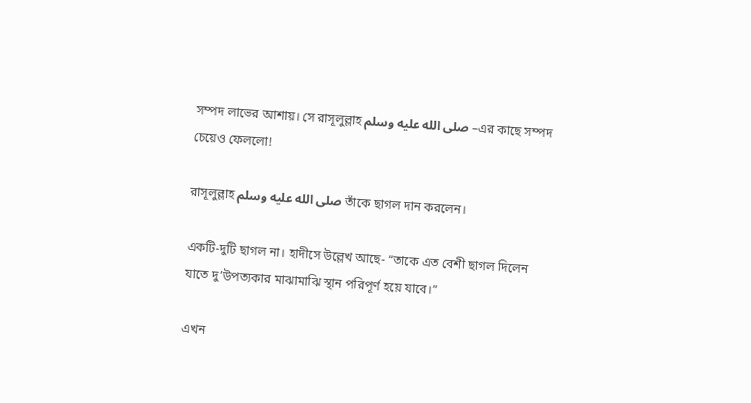সম্পদ লাভের আশায়। সে রাসূলুল্লাহ صلى الله عليه وسلم –এর কাছে সম্পদ চেয়েও ফেললো!

রাসূলুল্লাহ صلى الله عليه وسلم তাঁকে ছাগল দান করলেন।

একটি-দুটি ছাগল না। হাদীসে উল্লেখ আছে- “তাকে এত বেশী ছাগল দিলেন যাতে দু’উপত্যকার মাঝামাঝি স্থান পরিপূর্ণ হয়ে যাবে।”

এখন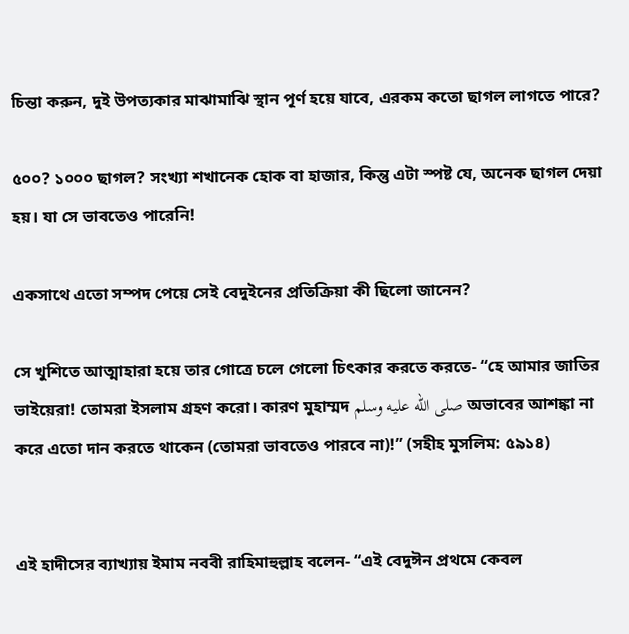চিন্তা করুন, দুই উপত্যকার মাঝামাঝি স্থান পূর্ণ হয়ে যাবে, এরকম কতো ছাগল লাগতে পারে?

৫০০? ১০০০ ছাগল? সংখ্যা শখানেক হোক বা হাজার, কিন্তু এটা স্পষ্ট যে, অনেক ছাগল দেয়া হয়। যা সে ভাবতেও পারেনি!

একসাথে এতো সম্পদ পেয়ে সেই বেদুইনের প্রতিক্রিয়া কী ছিলো জানেন?

সে খুশিতে আত্মাহারা হয়ে তার গোত্রে চলে গেলো চিৎকার করতে করতে- “হে আমার জাতির ভাইয়েরা! তোমরা ইসলাম গ্রহণ করো। কারণ মুহাম্মদ صلى الله عليه وسلم অভাবের আশঙ্কা না করে এতো দান করতে থাকেন (তোমরা ভাবতেও পারবে না)!” (সহীহ মুসলিম: ৫৯১৪)


এই হাদীসের ব্যাখ্যায় ইমাম নববী রাহিমাহুল্লাহ বলেন- “এই বেদুঈন প্রথমে কেবল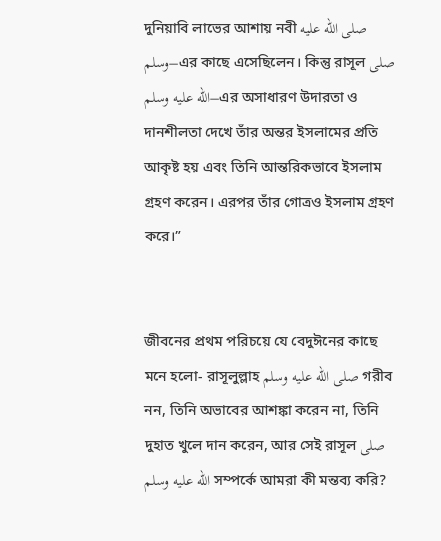দুনিয়াবি লাভের আশায় নবী صلى الله عليه وسلم–এর কাছে এসেছিলেন। কিন্তু রাসূল صلى الله عليه وسلم–এর অসাধারণ উদারতা ও দানশীলতা দেখে তাঁর অন্তর ইসলামের প্রতি আকৃষ্ট হয় এবং তিনি আন্তরিকভাবে ইসলাম গ্রহণ করেন। এরপর তাঁর গোত্রও ইসলাম গ্রহণ করে।”


জীবনের প্রথম পরিচয়ে যে বেদুঈনের কাছে মনে হলো- রাসূলুল্লাহ صلى الله عليه وسلم গরীব নন, তিনি অভাবের আশঙ্কা করেন না, তিনি দুহাত খুলে দান করেন, আর সেই রাসূল صلى الله عليه وسلم সম্পর্কে আমরা কী মন্তব্য করি?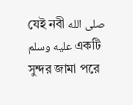যেই নবী صلى الله عليه وسلم একটি সুন্দর জামা পরে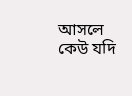আসলে কেউ যদি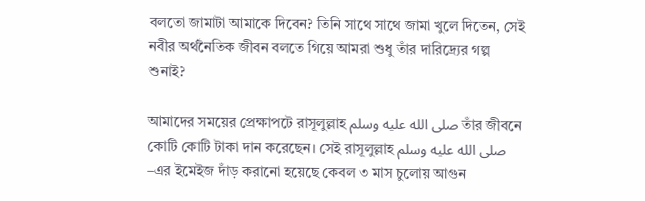বলতো জামাটা আমাকে দিবেন? তিনি সাথে সাথে জামা খুলে দিতেন, সেই নবীর অর্থনৈতিক জীবন বলতে গিয়ে আমরা শুধু তাঁর দারিদ্র্যের গল্প শুনাই?

আমাদের সময়ের প্রেক্ষাপটে রাসূলুল্লাহ صلى الله عليه وسلم তাঁর জীবনে কোটি কোটি টাকা দান করেছেন। সেই রাসূলুল্লাহ صلى الله عليه وسلم –এর ইমেইজ দাঁড় করানো হয়েছে কেবল ৩ মাস চুলোয় আগুন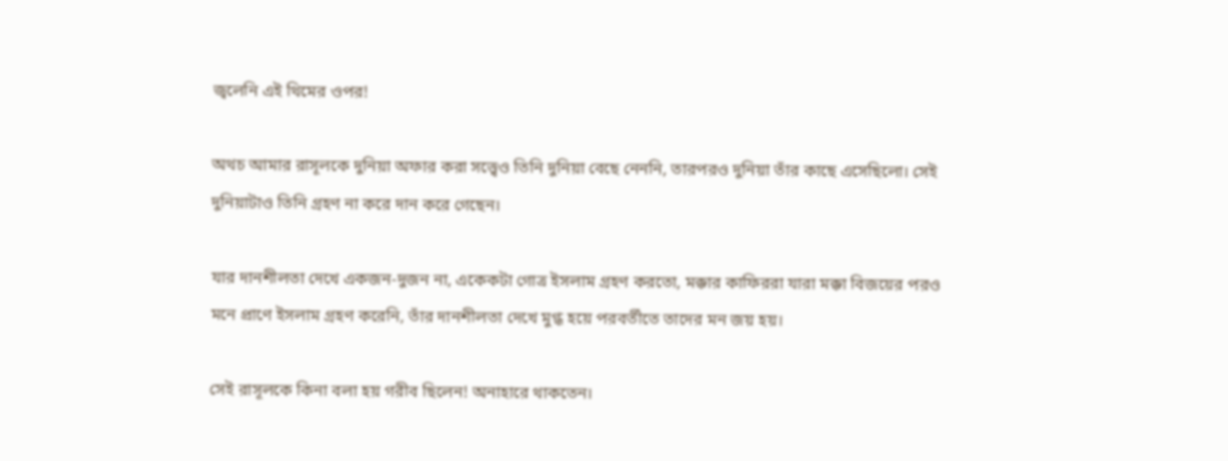জ্বলেনি এই থিমের ওপর!

অথচ আমার রাসূলকে দুনিয়া অফার করা সত্ত্বেও তিনি দুনিয়া বেছে নেননি, তারপরও দুনিয়া তাঁর কাছে এসেছিলো। সেই দুনিয়াটাও তিনি গ্রহণ না করে দান করে গেছেন।

যার দানশীলতা দেখে একজন-দুজন না, একেকটা গোত্র ইসলাম গ্রহণ করতো, মক্কার কাফিররা যারা মক্কা বিজয়ের পরও মনে প্রাণে ইসলাম গ্রহণ করেনি, তাঁর দানশীলতা দেখে মুগ্ধ হয়ে পরবর্তীতে তাদের মন জয় হয়।

সেই রাসূলকে কিনা বলা হয় গরীব ছিলেন! অনাহারে থাকতেন।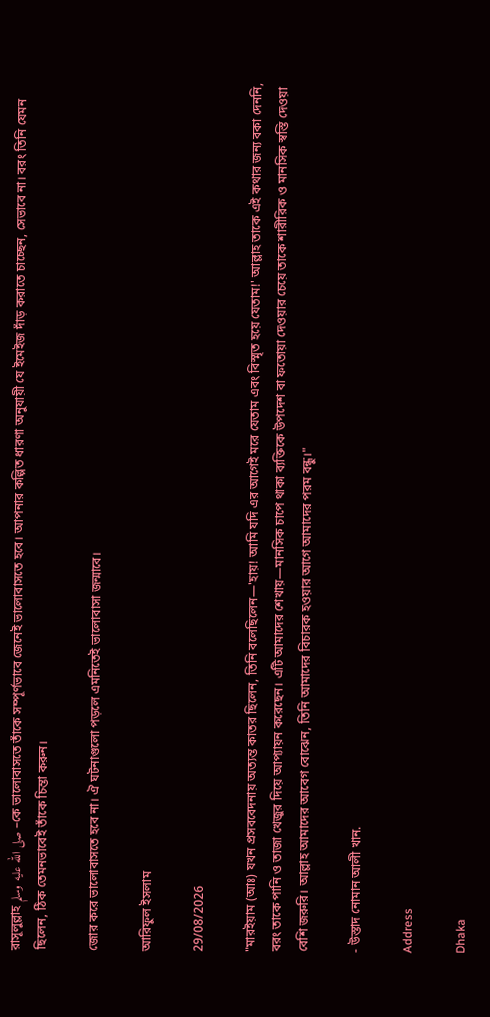রাসূলুল্লাহ صلى الله عليه وسلم –কে ভালোবাসতে তাঁকে সম্পূর্ণভাবে জেনেই ভালোবাসতে হবে। আপনার কল্পিত ধারণা অনুযায়ী যে ইমেইজ দাঁড় করাতে চাচ্ছেন, সেভাবে না। বরং তিনি যেমন ছিলেন, ঠিক তেমনভাবেই তাঁকে চিন্তা করুন।

জোর করে ভালোবাসতে হবে না। ঐ ঘটনাগুলো পড়লে এমনিতেই ভালোবাসা জন্মাবে।

আরিফুল ইসলাম

29/08/2026

"মারইয়াম (আঃ) যখন প্রসববেদনায় অত্যন্ত কাতর ছিলেন, তিনি বলেছিলেন—'হায়! আমি যদি এর আগেই মরে যেতাম এবং বিস্মৃত হয়ে যেতাম!' আল্লাহ তাকে এই কথার জন্য বকা দেননি, বরং তাকে পানি ও তাজা খেজুর দিয়ে আপ্যায়ন করেছেন। এটি আমাদের শেখায়—মানসিক চাপে থাকা ব্যক্তিকে উপদেশ বা ফতোয়া দেওয়ার চেয়ে তাকে শারীরিক ও মানসিক স্বস্তি দেওয়া বেশি জরুরি। আল্লাহ আমাদের আবেগ বোঝেন, তিনি আমাদের বিচারক হওয়ার আগে আমাদের পরম বন্ধু।"

- উস্তাদ নোমান আলী খান.

Address

Dhaka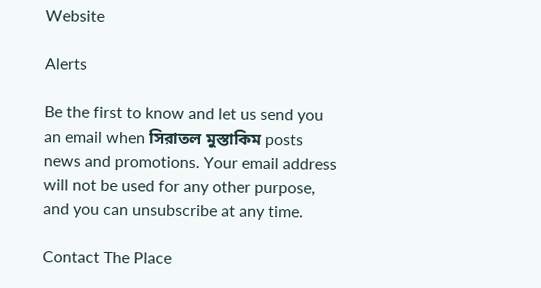Website

Alerts

Be the first to know and let us send you an email when সিরাতল মুস্তাকিম posts news and promotions. Your email address will not be used for any other purpose, and you can unsubscribe at any time.

Contact The Place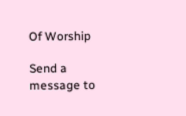Of Worship

Send a message to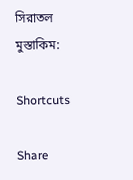সিরাতল মুস্তাকিম:

Shortcuts

Share